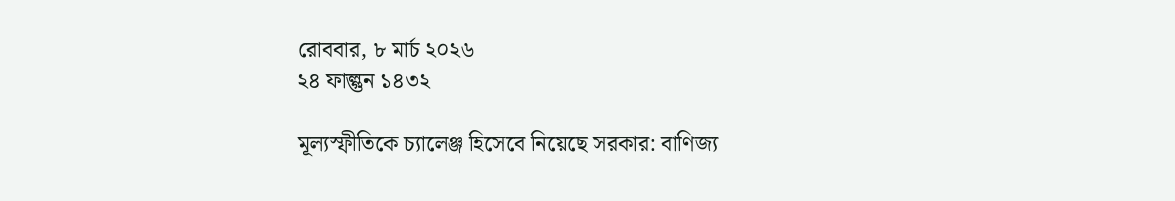রোববার, ৮ মার্চ ২০২৬
২৪ ফাল্গুন ১৪৩২

মূল্যস্ফীতিকে চ্যালেঞ্জ হিসেবে নিয়েছে সরকার: বাণিজ্য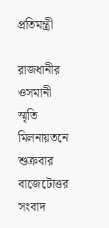প্রতিমন্ত্রী

রাজধানীর ওসমানী স্মৃতি মিলনায়তনে শুক্রবার বাজেটোত্তর সংবাদ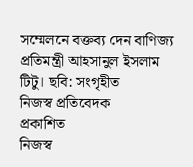সম্মেলনে বক্তব্য দেন বাণিজ্য প্রতিমন্ত্রী আহসানুল ইসলাম টিটু। ছবি: সংগৃহীত
নিজস্ব প্রতিবেদক
প্রকাশিত
নিজস্ব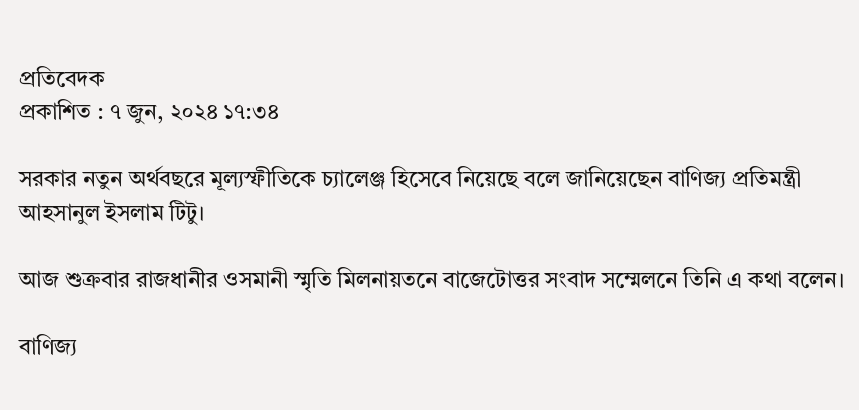প্রতিবেদক
প্রকাশিত : ৭ জুন, ২০২৪ ১৭:৩৪

সরকার নতুন অর্থবছরে মূল্যস্ফীতিকে চ্যালেঞ্জ হিসেবে নিয়েছে বলে জানিয়েছেন বাণিজ্য প্রতিমন্ত্রী আহসানুল ইসলাম টিটু।

আজ শুক্রবার রাজধানীর ওসমানী স্মৃতি মিলনায়তনে বাজেটোত্তর সংবাদ সম্মেলনে তিনি এ কথা বলেন।

বাণিজ্য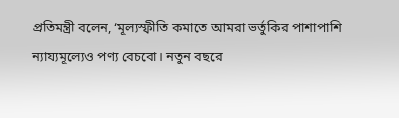প্রতিমন্ত্রী বলেন, ‘মূল্যস্ফীতি কমাতে আমরা ভর্তুকির পাশাপাশি ন্যায্যমূল্যেও পণ্য বেচবো। নতুন বছরে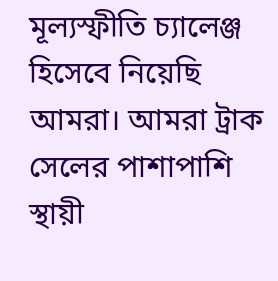মূল্যস্ফীতি চ্যালেঞ্জ হিসেবে নিয়েছি আমরা। আমরা ট্রাক সেলের পাশাপাশি স্থায়ী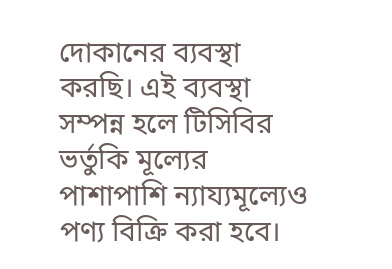দোকানের ব্যবস্থা করছি। এই ব্যবস্থা সম্পন্ন হলে টিসিবির ভর্তুকি মূল্যের পাশাপাশি ন্যায্যমূল্যেও পণ্য বিক্রি করা হবে।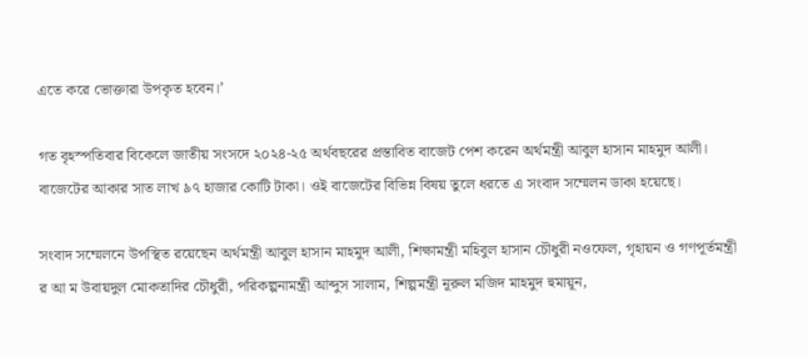এতে করে ভোক্তারা উপকৃত হবেন।’

গত বৃহস্পতিবার বিকেলে জাতীয় সংসদে ২০২৪-২৫ অর্থবছরের প্রস্তাবিত বাজেট পেশ করেন অর্থমন্ত্রী আবুল হাসান মাহমুদ আলী। বা‌জে‌টের আকার সাত লাখ ৯৭ হাজার কোটি টাকা। ওই বাজেটের বিভিন্ন বিষয় তুলে ধরতে এ সংবাদ সম্মেলন ডাকা হয়েছে।

সংবাদ সম্মেলনে উপস্থিত রয়েছেন অর্থমন্ত্রী আবুল হাসান মাহমুদ আলী, শিক্ষামন্ত্রী মহিবুল হাসান চৌধুরী নওফেল, গৃহায়ন ও গণপূর্তমন্ত্রী র আ ম উবায়দুল মোকতাদির চৌধুরী, পরিকল্পনামন্ত্রী আব্দুস সালাম, শিল্পমন্ত্রী নূরুল মজিদ মাহমুদ হুমায়ূন,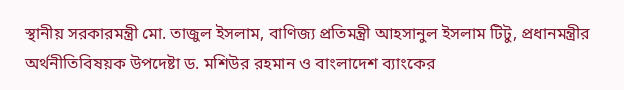স্থানীয় সরকারমন্ত্রী মো. তাজুল ইসলাম, বাণিজ্য প্রতিমন্ত্রী আহসানুল ইসলাম টিটু, প্রধানমন্ত্রীর অর্থনীতিবিষয়ক উপদেষ্টা ড. মশিউর রহমান ও বাংলাদেশ ব্যাংকের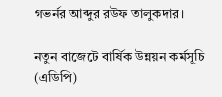গভর্নর আব্দুর রউফ তালুকদার।

নতুন বাজেটে বার্ষিক উন্নয়ন কর্মসূচি (এডিপি)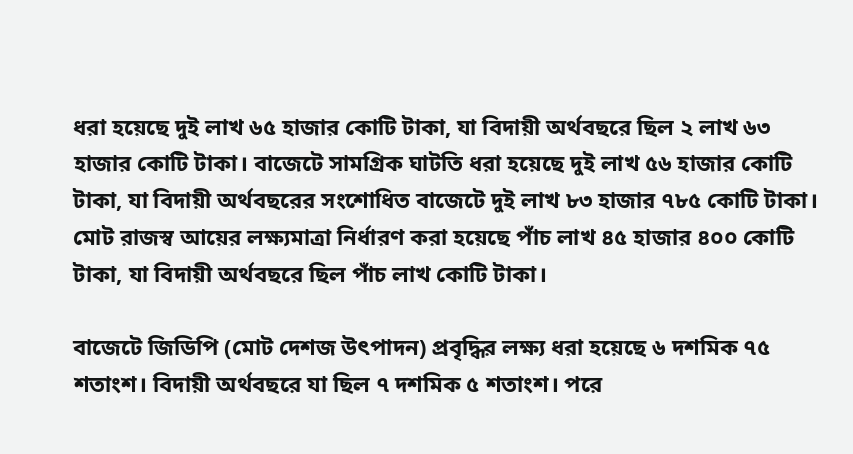ধরা হয়েছে দুই লাখ ৬৫ হাজার কোটি টাকা, যা বিদায়ী অর্থবছরে ছিল ২ লাখ ৬৩ হাজার কোটি টাকা। বাজেটে সামগ্রিক ঘাটতি ধরা হয়েছে দুই লাখ ৫৬ হাজার কোটি টাকা, যা বিদায়ী অর্থবছরের সংশোধিত বাজেটে দুই লাখ ৮৩ হাজার ৭৮৫ কোটি টাকা। মোট রাজস্ব আয়ের লক্ষ্যমাত্রা নির্ধারণ করা হয়েছে পাঁচ লাখ ৪৫ হাজার ৪০০ কোটি টাকা, যা বিদায়ী অর্থবছরে ছিল পাঁচ লাখ কোটি টাকা।

বাজেটে জিডিপি (মোট দেশজ উৎপাদন) প্রবৃদ্ধির লক্ষ্য ধরা হয়েছে ৬ দশমিক ৭৫ শতাংশ। বিদায়ী অর্থবছরে যা ছিল ৭ দশমিক ৫ শতাংশ। পরে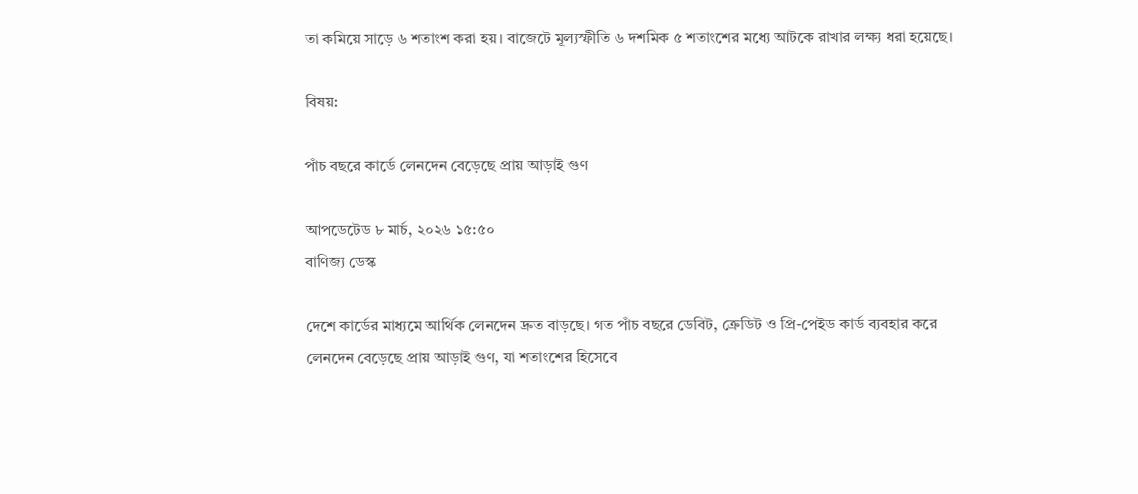তা কমিয়ে সাড়ে ৬ শতাংশ করা হয়। বাজেটে মূল্যস্ফীতি ৬ দশমিক ৫ শতাংশের মধ্যে আটকে রাখার লক্ষ্য ধরা হয়েছে।

বিষয়:

পাঁচ বছরে কার্ডে লেনদেন বেড়েছে প্রায় আড়াই গুণ

আপডেটেড ৮ মার্চ, ২০২৬ ১৫:৫০
বাণিজ্য ডেস্ক

দেশে কার্ডের মাধ্যমে আর্থিক লেনদেন দ্রুত বাড়ছে। গত পাঁচ বছরে ডেবিট, ক্রেডিট ও প্রি-পেইড কার্ড ব্যবহার করে লেনদেন বেড়েছে প্রায় আড়াই গুণ, যা শতাংশের হিসেবে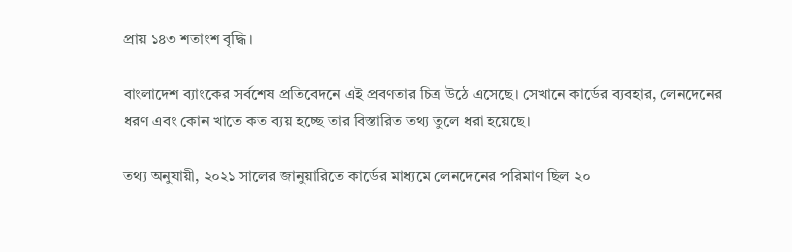প্রায় ১৪৩ শতাংশ বৃদ্ধি।

বাংলাদেশ ব্যাংকের সর্বশেষ প্রতিবেদনে এই প্রবণতার চিত্র উঠে এসেছে। সেখানে কার্ডের ব্যবহার, লেনদেনের ধরণ এবং কোন খাতে কত ব্যয় হচ্ছে তার বিস্তারিত তথ্য তুলে ধরা হয়েছে।

তথ্য অনুযায়ী, ২০২১ সালের জানুয়ারিতে কার্ডের মাধ্যমে লেনদেনের পরিমাণ ছিল ২০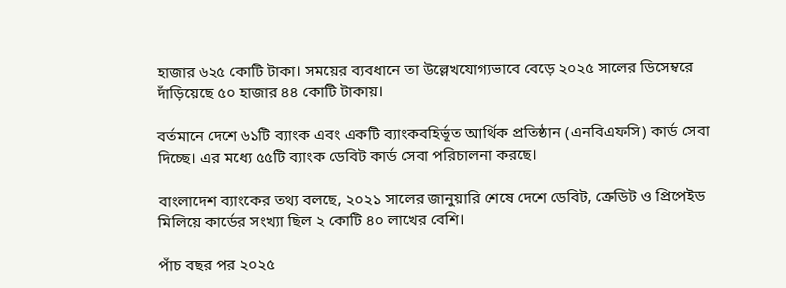হাজার ৬২৫ কোটি টাকা। সময়ের ব্যবধানে তা উল্লেখযোগ্যভাবে বেড়ে ২০২৫ সালের ডিসেম্বরে দাঁড়িয়েছে ৫০ হাজার ৪৪ কোটি টাকায়।

বর্তমানে দেশে ৬১টি ব্যাংক এবং একটি ব্যাংকবহির্ভূত আর্থিক প্রতিষ্ঠান (এনবিএফসি) কার্ড সেবা দিচ্ছে। এর মধ্যে ৫৫টি ব্যাংক ডেবিট কার্ড সেবা পরিচালনা করছে।

বাংলাদেশ ব্যাংকের তথ্য বলছে, ২০২১ সালের জানুয়ারি শেষে দেশে ডেবিট, ক্রেডিট ও প্রিপেইড মিলিয়ে কার্ডের সংখ্যা ছিল ২ কোটি ৪০ লাখের বেশি।

পাঁচ বছর পর ২০২৫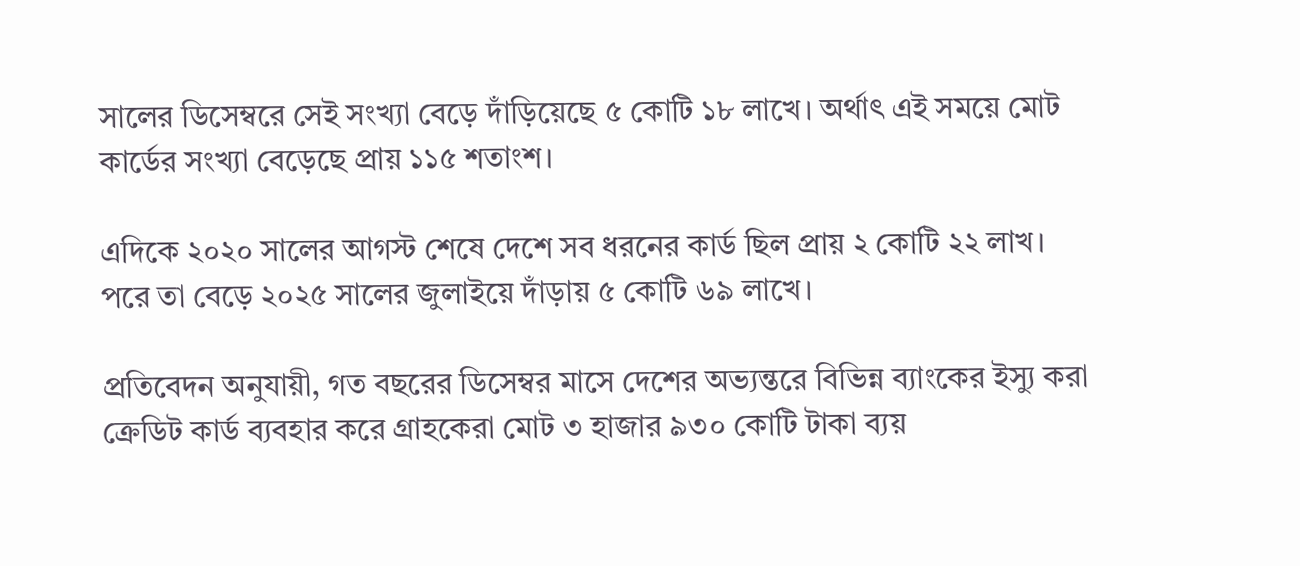সালের ডিসেম্বরে সেই সংখ্যা বেড়ে দাঁড়িয়েছে ৫ কোটি ১৮ লাখে। অর্থাৎ এই সময়ে মোট কার্ডের সংখ্যা বেড়েছে প্রায় ১১৫ শতাংশ।

এদিকে ২০২০ সালের আগস্ট শেষে দেশে সব ধরনের কার্ড ছিল প্রায় ২ কোটি ২২ লাখ। পরে তা বেড়ে ২০২৫ সালের জুলাইয়ে দাঁড়ায় ৫ কোটি ৬৯ লাখে।

প্রতিবেদন অনুযায়ী, গত বছরের ডিসেম্বর মাসে দেশের অভ্যন্তরে বিভিন্ন ব্যাংকের ইস্যু করা ক্রেডিট কার্ড ব্যবহার করে গ্রাহকেরা মোট ৩ হাজার ৯৩০ কোটি টাকা ব্যয়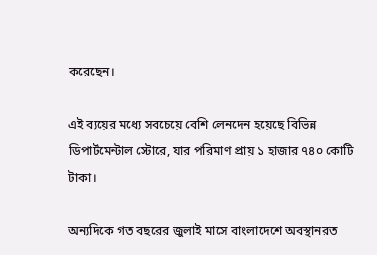করেছেন।

এই ব্যয়ের মধ্যে সবচেয়ে বেশি লেনদেন হয়েছে বিভিন্ন ডিপার্টমেন্টাল স্টোরে, যার পরিমাণ প্রায় ১ হাজার ৭৪০ কোটি টাকা।

অন্যদিকে গত বছরের জুলাই মাসে বাংলাদেশে অবস্থানরত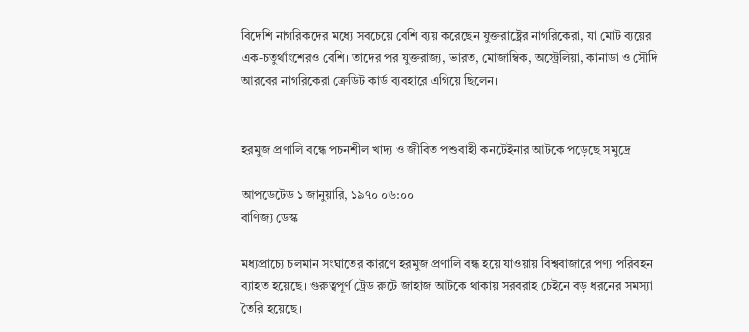বিদেশি নাগরিকদের মধ্যে সবচেয়ে বেশি ব্যয় করেছেন যুক্তরাষ্ট্রের নাগরিকেরা, যা মোট ব্যয়ের এক-চতুর্থাংশেরও বেশি। তাদের পর যুক্তরাজ্য, ভারত, মোজাম্বিক, অস্ট্রেলিয়া, কানাডা ও সৌদি আরবের নাগরিকেরা ক্রেডিট কার্ড ব্যবহারে এগিয়ে ছিলেন।


হরমুজ প্রণালি বন্ধে পচনশীল খাদ্য ও জীবিত পশুবাহী কনটেইনার আটকে পড়েছে সমুদ্রে

আপডেটেড ১ জানুয়ারি, ১৯৭০ ০৬:০০
বাণিজ্য ডেস্ক

মধ্যপ্রাচ্যে চলমান সংঘাতের কারণে হরমুজ প্রণালি বন্ধ হয়ে যাওয়ায় বিশ্ববাজারে পণ্য পরিবহন ব্যাহত হয়েছে। গুরুত্বপূর্ণ ট্রেড রুটে জাহাজ আটকে থাকায় সরবরাহ চেইনে বড় ধরনের সমস্যা তৈরি হয়েছে।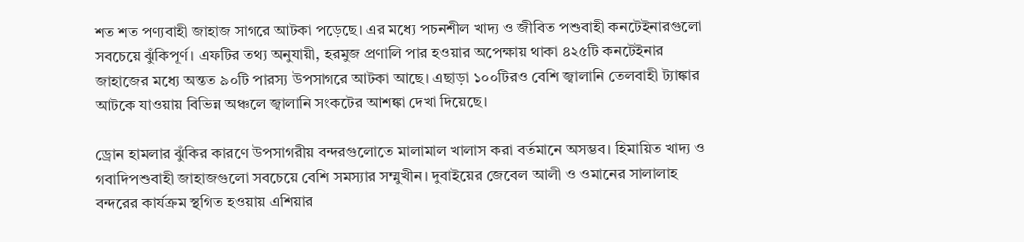শত শত পণ্যবাহী জাহাজ সাগরে আটকা পড়েছে। এর মধ্যে পচনশীল খাদ্য ও জীবিত পশুবাহী কনটেইনারগুলো সবচেয়ে ঝুঁকিপূর্ণ। এফটির তথ্য অনুযায়ী, হরমুজ প্রণালি পার হওয়ার অপেক্ষায় থাকা ৪২৫টি কনটেইনার জাহাজের মধ্যে অন্তত ৯০টি পারস্য উপসাগরে আটকা আছে। এছাড়া ১০০টিরও বেশি জ্বালানি তেলবাহী ট্যাঙ্কার আটকে যাওয়ায় বিভিন্ন অঞ্চলে জ্বালানি সংকটের আশঙ্কা দেখা দিয়েছে।

ড্রোন হামলার ঝুঁকির কারণে উপসাগরীয় বন্দরগুলোতে মালামাল খালাস করা বর্তমানে অসম্ভব। হিমায়িত খাদ্য ও গবাদিপশুবাহী জাহাজগুলো সবচেয়ে বেশি সমস্যার সম্মুখীন। দুবাইয়ের জেবেল আলী ও ওমানের সালালাহ বন্দরের কার্যক্রম স্থগিত হওয়ায় এশিয়ার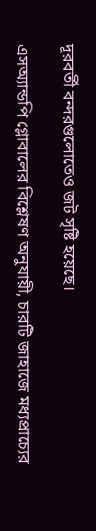দূরবর্তী বন্দরগুলোতেও জট সৃষ্টি হয়েছে।

এসঅ্যান্ডপি গ্লোবালের বিশ্লেষণ অনুযায়ী, চারটি জাহাজে মধ্যপ্রাচ্যের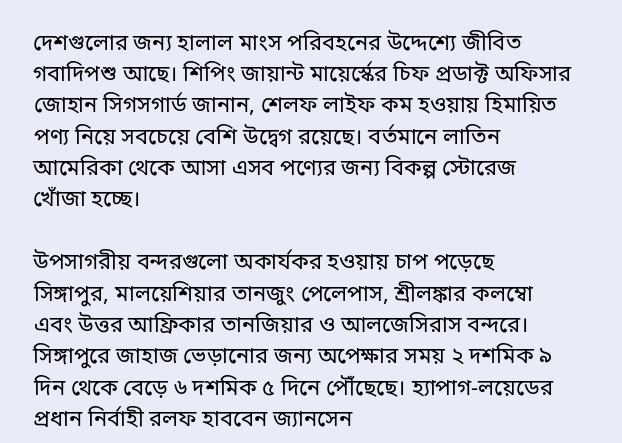দেশগুলোর জন্য হালাল মাংস পরিবহনের উদ্দেশ্যে জীবিত গবাদিপশু আছে। শিপিং জায়ান্ট মায়ের্স্কের চিফ প্রডাক্ট অফিসার জোহান সিগসগার্ড জানান, শেলফ লাইফ কম হওয়ায় হিমায়িত পণ্য নিয়ে সবচেয়ে বেশি উদ্বেগ রয়েছে। বর্তমানে লাতিন আমেরিকা থেকে আসা এসব পণ্যের জন্য বিকল্প স্টোরেজ খোঁজা হচ্ছে।

উপসাগরীয় বন্দরগুলো অকার্যকর হওয়ায় চাপ পড়েছে সিঙ্গাপুর, মালয়েশিয়ার তানজুং পেলেপাস, শ্রীলঙ্কার কলম্বো এবং উত্তর আফ্রিকার তানজিয়ার ও আলজেসিরাস বন্দরে। সিঙ্গাপুরে জাহাজ ভেড়ানোর জন্য অপেক্ষার সময় ২ দশমিক ৯ দিন থেকে বেড়ে ৬ দশমিক ৫ দিনে পৌঁছেছে। হ্যাপাগ-লয়েডের প্রধান নির্বাহী রলফ হাববেন জ্যানসেন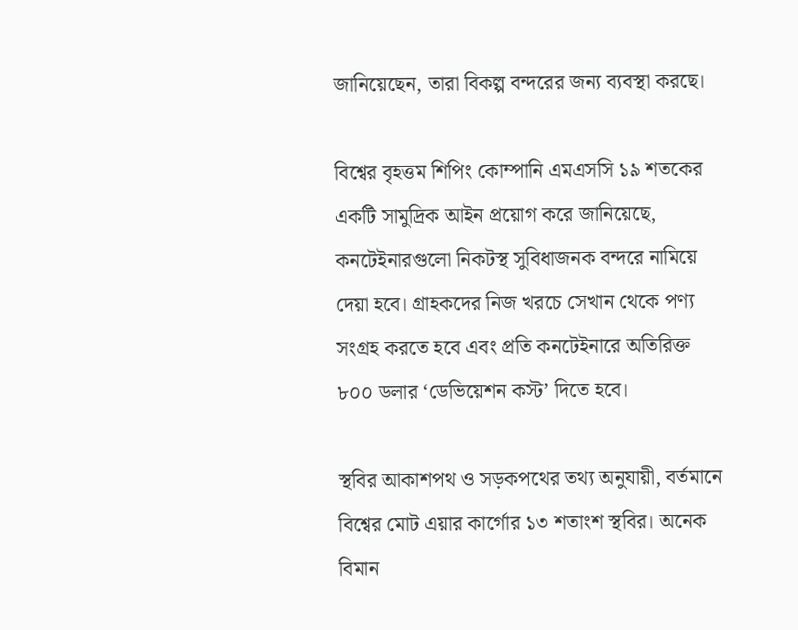জানিয়েছেন, তারা বিকল্প বন্দরের জন্য ব্যবস্থা করছে।

বিশ্বের বৃহত্তম শিপিং কোম্পানি এমএসসি ১৯ শতকের একটি সামুদ্রিক আইন প্রয়োগ করে জানিয়েছে, কনটেইনারগুলো নিকটস্থ সুবিধাজনক বন্দরে নামিয়ে দেয়া হবে। গ্রাহকদের নিজ খরচে সেখান থেকে পণ্য সংগ্রহ করতে হবে এবং প্রতি কনটেইনারে অতিরিক্ত ৮০০ ডলার ‘ডেভিয়েশন কস্ট’ দিতে হবে।

স্থবির আকাশপথ ও সড়কপথের তথ্য অনুযায়ী, বর্তমানে বিশ্বের মোট এয়ার কার্গোর ১৩ শতাংশ স্থবির। অনেক বিমান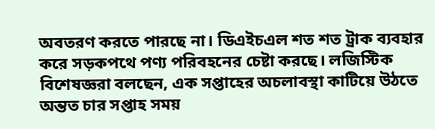অবতরণ করতে পারছে না। ডিএইচএল শত শত ট্রাক ব্যবহার করে সড়কপথে পণ্য পরিবহনের চেষ্টা করছে। লজিস্টিক বিশেষজ্ঞরা বলছেন, এক সপ্তাহের অচলাবস্থা কাটিয়ে উঠতে অন্তত চার সপ্তাহ সময়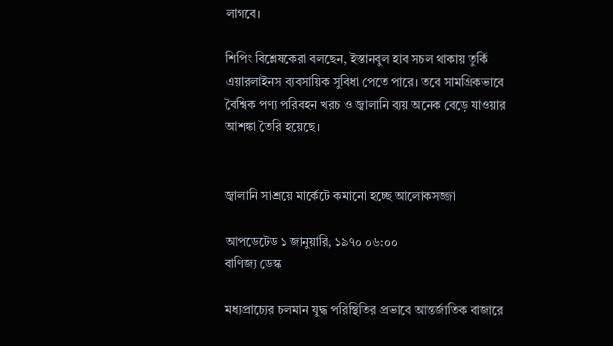লাগবে।

শিপিং বিশ্লেষকেরা বলছেন, ইস্তানবুল হাব সচল থাকায় তুর্কি এয়ারলাইনস ব্যবসায়িক সুবিধা পেতে পারে। তবে সামগ্রিকভাবে বৈশ্বিক পণ্য পরিবহন খরচ ও জ্বালানি ব্যয় অনেক বেড়ে যাওয়ার আশঙ্কা তৈরি হয়েছে।


জ্বালানি সাশ্রয়ে মার্কেটে কমানো হচ্ছে আলোকসজ্জা

আপডেটেড ১ জানুয়ারি, ১৯৭০ ০৬:০০
বাণিজ্য ডেস্ক

মধ্যপ্রাচ্যের চলমান যুদ্ধ পরিস্থিতির প্রভাবে আন্তর্জাতিক বাজারে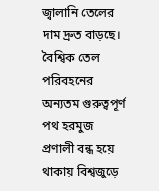জ্বালানি তেলের দাম দ্রুত বাড়ছে। বৈশ্বিক তেল পরিবহনের অন্যতম গুরুত্বপূর্ণ পথ হরমুজ প্রণালী বন্ধ হয়ে থাকায় বিশ্বজুড়ে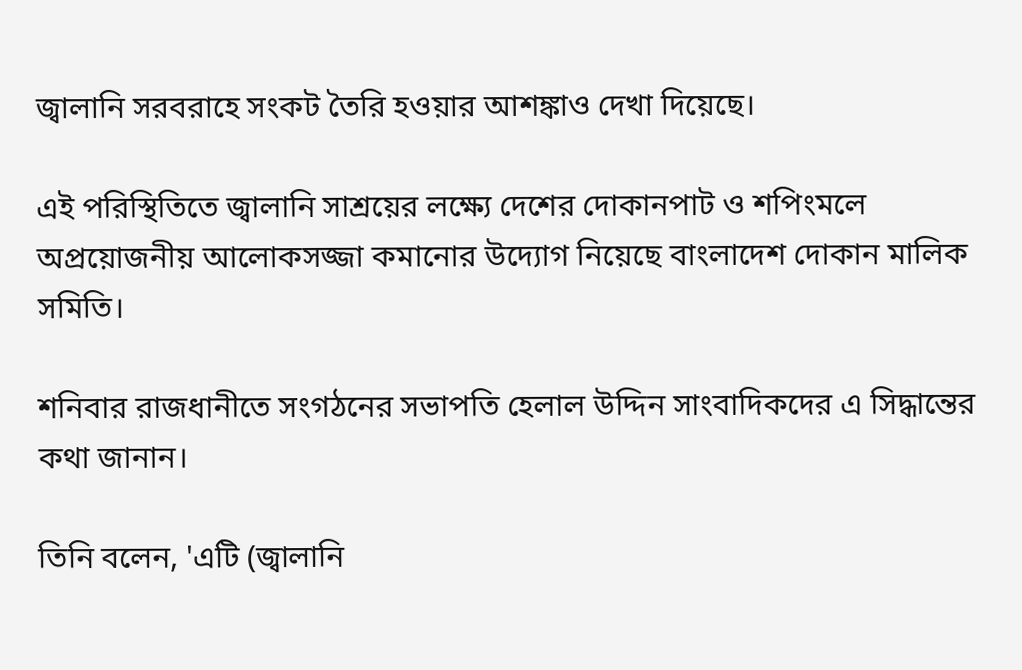জ্বালানি সরবরাহে সংকট তৈরি হওয়ার আশঙ্কাও দেখা দিয়েছে।

এই পরিস্থিতিতে জ্বালানি সাশ্রয়ের লক্ষ্যে দেশের দোকানপাট ও শপিংমলে অপ্রয়োজনীয় আলোকসজ্জা কমানোর উদ্যোগ নিয়েছে বাংলাদেশ দোকান মালিক সমিতি।

শনিবার রাজধানীতে সংগঠনের সভাপতি হেলাল উদ্দিন সাংবাদিকদের এ সিদ্ধান্তের কথা জানান।

তিনি বলেন, 'এটি (জ্বালানি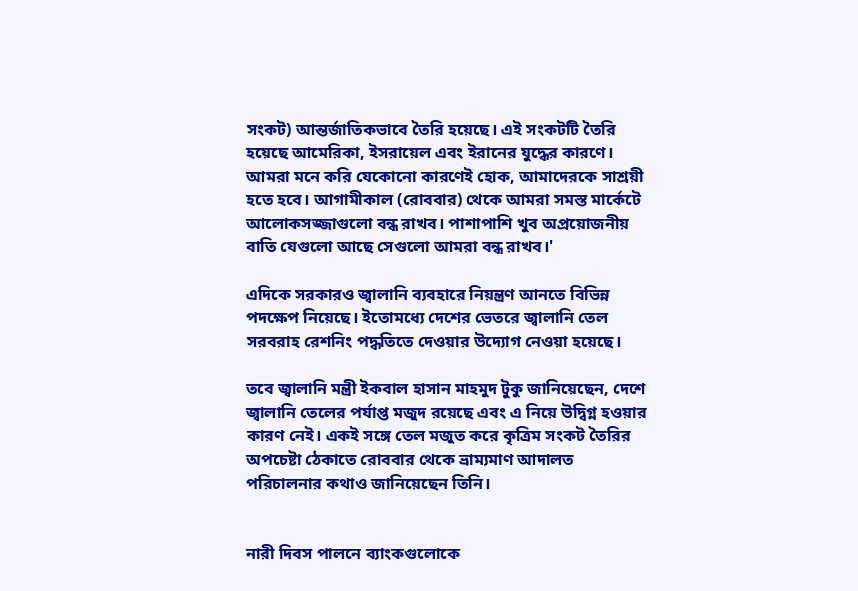সংকট) আন্তর্জাতিকভাবে তৈরি হয়েছে। এই সংকটটি তৈরি হয়েছে আমেরিকা, ইসরায়েল এবং ইরানের যুদ্ধের কারণে। আমরা মনে করি যেকোনো কারণেই হোক, আমাদেরকে সাশ্রয়ী হতে হবে। আগামীকাল (রোববার) থেকে আমরা সমস্ত মার্কেটে আলোকসজ্জাগুলো বন্ধ রাখব। পাশাপাশি খুব অপ্রয়োজনীয় বাতি যেগুলো আছে সেগুলো আমরা বন্ধ রাখব।'

এদিকে সরকারও জ্বালানি ব্যবহারে নিয়ন্ত্রণ আনতে বিভিন্ন পদক্ষেপ নিয়েছে। ইতোমধ্যে দেশের ভেতরে জ্বালানি তেল সরবরাহ রেশনিং পদ্ধতিতে দেওয়ার উদ্যোগ নেওয়া হয়েছে।

তবে জ্বালানি মন্ত্রী ইকবাল হাসান মাহমুদ টুকু জানিয়েছেন, দেশে জ্বালানি তেলের পর্যাপ্ত মজুদ রয়েছে এবং এ নিয়ে উদ্বিগ্ন হওয়ার কারণ নেই। একই সঙ্গে তেল মজুত করে কৃত্রিম সংকট তৈরির অপচেষ্টা ঠেকাতে রোববার থেকে ভ্রাম্যমাণ আদালত পরিচালনার কথাও জানিয়েছেন তিনি।


নারী দিবস পালনে ব্যাংকগুলোকে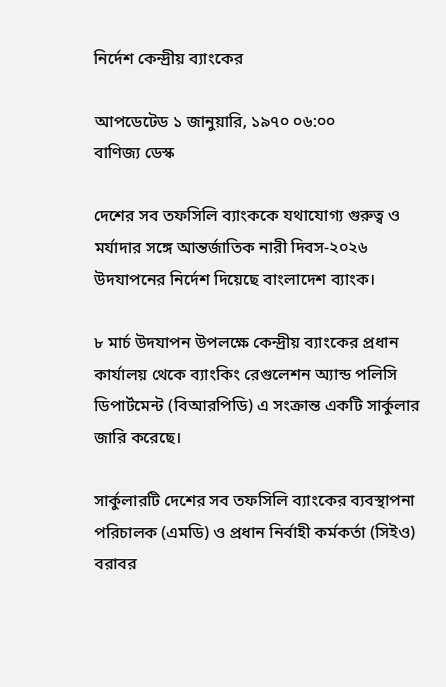নির্দেশ কেন্দ্রীয় ব্যাংকের

আপডেটেড ১ জানুয়ারি, ১৯৭০ ০৬:০০
বাণিজ্য ডেস্ক

দেশের সব তফসিলি ব্যাংককে যথাযোগ্য গুরুত্ব ও মর্যাদার সঙ্গে আন্তর্জাতিক নারী দিবস-২০২৬ উদযাপনের নির্দেশ দিয়েছে বাংলাদেশ ব্যাংক।

৮ মার্চ উদযাপন উপলক্ষে কেন্দ্রীয় ব্যাংকের প্রধান কার্যালয় থেকে ব্যাংকিং রেগুলেশন অ্যান্ড পলিসি ডিপার্টমেন্ট (বিআরপিডি) এ সংক্রান্ত একটি সার্কুলার জারি করেছে।

সার্কুলারটি দেশের সব তফসিলি ব্যাংকের ব্যবস্থাপনা পরিচালক (এমডি) ও প্রধান নির্বাহী কর্মকর্তা (সিইও) বরাবর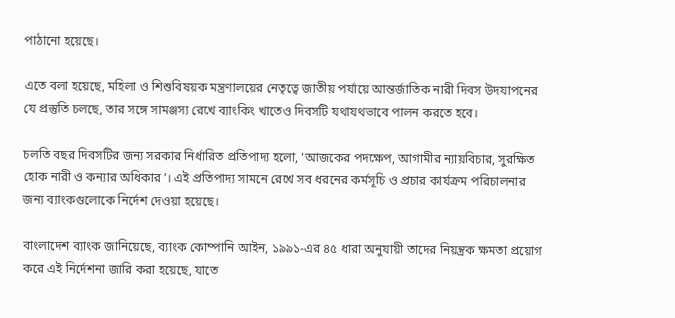পাঠানো হয়েছে।

এতে বলা হয়েছে, মহিলা ও শিশুবিষয়ক মন্ত্রণালয়ের নেতৃত্বে জাতীয় পর্যায়ে আন্তর্জাতিক নারী দিবস উদযাপনের যে প্রস্তুতি চলছে, তার সঙ্গে সামঞ্জস্য রেখে ব্যাংকিং খাতেও দিবসটি যথাযথভাবে পালন করতে হবে।

চলতি বছর দিবসটির জন্য সরকার নির্ধারিত প্রতিপাদ্য হলো, ‘আজকের পদক্ষেপ, আগামীর ন্যায়বিচার, সুরক্ষিত হোক নারী ও কন্যার অধিকার’। এই প্রতিপাদ্য সামনে রেখে সব ধরনের কর্মসূচি ও প্রচার কার্যক্রম পরিচালনার জন্য ব্যাংকগুলোকে নির্দেশ দেওয়া হয়েছে।

বাংলাদেশ ব্যাংক জানিয়েছে, ব্যাংক কোম্পানি আইন, ১৯৯১-এর ৪৫ ধারা অনুযায়ী তাদের নিয়ন্ত্রক ক্ষমতা প্রয়োগ করে এই নির্দেশনা জারি করা হয়েছে, যাতে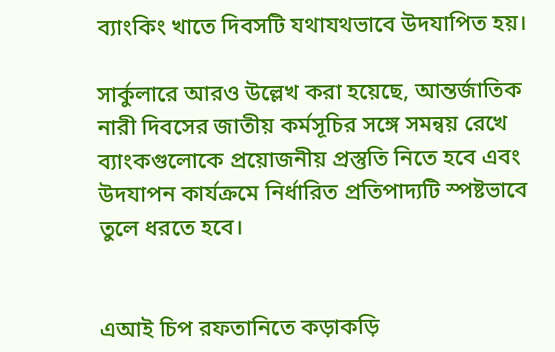ব্যাংকিং খাতে দিবসটি যথাযথভাবে উদযাপিত হয়।

সার্কুলারে আরও উল্লেখ করা হয়েছে, আন্তর্জাতিক নারী দিবসের জাতীয় কর্মসূচির সঙ্গে সমন্বয় রেখে ব্যাংকগুলোকে প্রয়োজনীয় প্রস্তুতি নিতে হবে এবং উদযাপন কার্যক্রমে নির্ধারিত প্রতিপাদ্যটি স্পষ্টভাবে তুলে ধরতে হবে।


এআই চিপ রফতানিতে কড়াকড়ি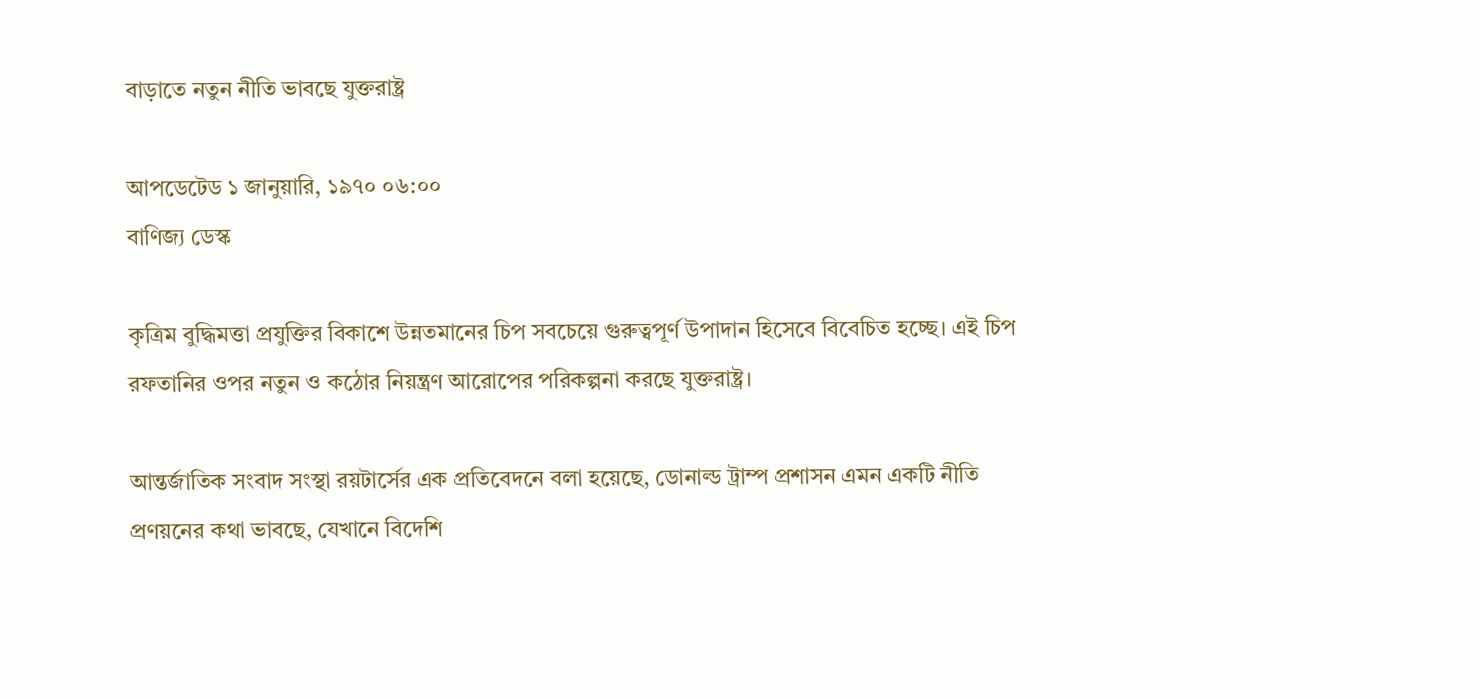বাড়াতে নতুন নীতি ভাবছে যুক্তরাষ্ট্র

আপডেটেড ১ জানুয়ারি, ১৯৭০ ০৬:০০
বাণিজ্য ডেস্ক

কৃত্রিম বুদ্ধিমত্তা প্রযুক্তির বিকাশে উন্নতমানের চিপ সবচেয়ে গুরুত্বপূর্ণ উপাদান হিসেবে বিবেচিত হচ্ছে। এই চিপ রফতানির ওপর নতুন ও কঠোর নিয়ন্ত্রণ আরোপের পরিকল্পনা করছে যুক্তরাষ্ট্র।

আন্তর্জাতিক সংবাদ সংস্থা রয়টার্সের এক প্রতিবেদনে বলা হয়েছে, ডোনাল্ড ট্রাম্প প্রশাসন এমন একটি নীতি প্রণয়নের কথা ভাবছে, যেখানে বিদেশি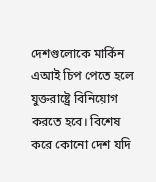দেশগুলোকে মার্কিন এআই চিপ পেতে হলে যুক্তরাষ্ট্রে বিনিয়োগ করতে হবে। বিশেষ করে কোনো দেশ যদি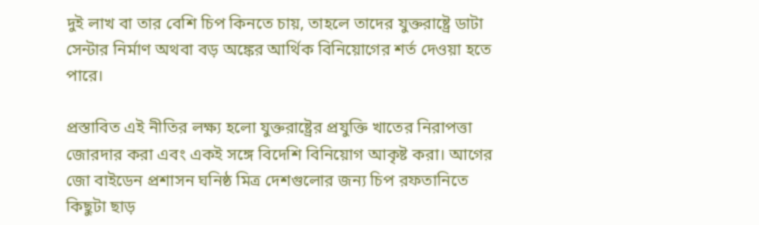দুই লাখ বা তার বেশি চিপ কিনতে চায়, তাহলে তাদের যুক্তরাষ্ট্রে ডাটা সেন্টার নির্মাণ অথবা বড় অঙ্কের আর্থিক বিনিয়োগের শর্ত দেওয়া হতে পারে।

প্রস্তাবিত এই নীতির লক্ষ্য হলো যুক্তরাষ্ট্রের প্রযুক্তি খাতের নিরাপত্তা জোরদার করা এবং একই সঙ্গে বিদেশি বিনিয়োগ আকৃষ্ট করা। আগের জো বাইডেন প্রশাসন ঘনিষ্ঠ মিত্র দেশগুলোর জন্য চিপ রফতানিতে কিছুটা ছাড়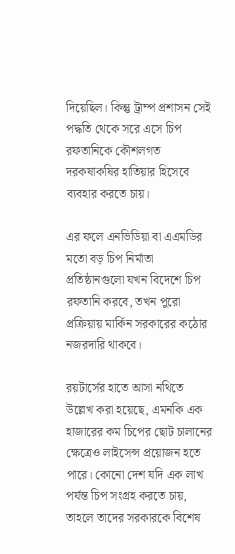দিয়েছিল। কিন্তু ট্রাম্প প্রশাসন সেই পদ্ধতি থেকে সরে এসে চিপ রফতানিকে কৌশলগত দরকষাকষির হাতিয়ার হিসেবে ব্যবহার করতে চায়।

এর ফলে এনভিডিয়া বা এএমডির মতো বড় চিপ নির্মাতা প্রতিষ্ঠানগুলো যখন বিদেশে চিপ রফতানি করবে, তখন পুরো প্রক্রিয়ায় মার্কিন সরকারের কঠোর নজরদারি থাকবে।

রয়টার্সের হাতে আসা নথিতে উল্লেখ করা হয়েছে, এমনকি এক হাজারের কম চিপের ছোট চালানের ক্ষেত্রেও লাইসেন্স প্রয়োজন হতে পারে। কোনো দেশ যদি এক লাখ পর্যন্ত চিপ সংগ্রহ করতে চায়, তাহলে তাদের সরকারকে বিশেষ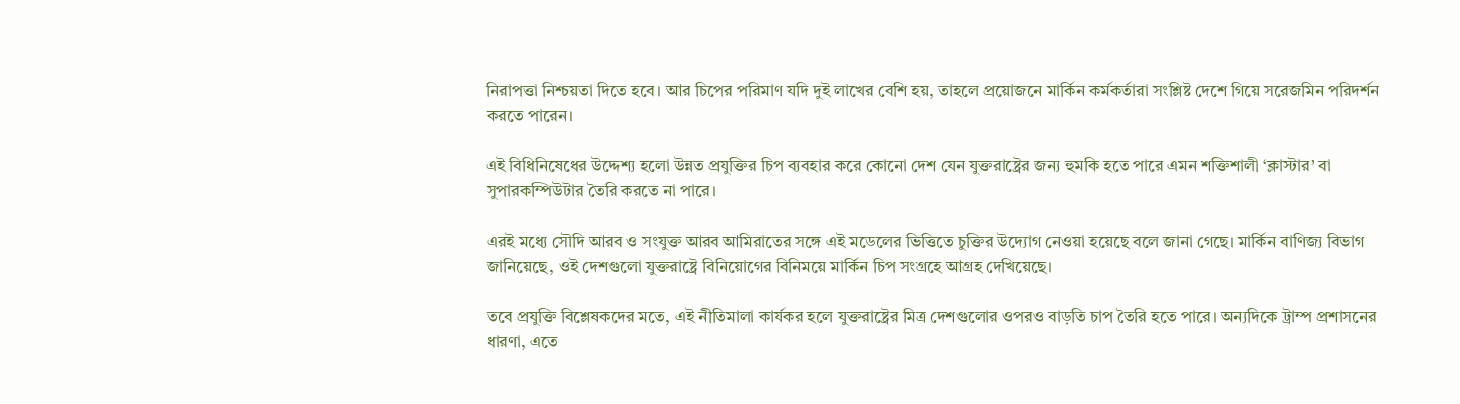নিরাপত্তা নিশ্চয়তা দিতে হবে। আর চিপের পরিমাণ যদি দুই লাখের বেশি হয়, তাহলে প্রয়োজনে মার্কিন কর্মকর্তারা সংশ্লিষ্ট দেশে গিয়ে সরেজমিন পরিদর্শন করতে পারেন।

এই বিধিনিষেধের উদ্দেশ্য হলো উন্নত প্রযুক্তির চিপ ব্যবহার করে কোনো দেশ যেন যুক্তরাষ্ট্রের জন্য হুমকি হতে পারে এমন শক্তিশালী ‘ক্লাস্টার’ বা সুপারকম্পিউটার তৈরি করতে না পারে।

এরই মধ্যে সৌদি আরব ও সংযুক্ত আরব আমিরাতের সঙ্গে এই মডেলের ভিত্তিতে চুক্তির উদ্যোগ নেওয়া হয়েছে বলে জানা গেছে। মার্কিন বাণিজ্য বিভাগ জানিয়েছে, ওই দেশগুলো যুক্তরাষ্ট্রে বিনিয়োগের বিনিময়ে মার্কিন চিপ সংগ্রহে আগ্রহ দেখিয়েছে।

তবে প্রযুক্তি বিশ্লেষকদের মতে, এই নীতিমালা কার্যকর হলে যুক্তরাষ্ট্রের মিত্র দেশগুলোর ওপরও বাড়তি চাপ তৈরি হতে পারে। অন্যদিকে ট্রাম্প প্রশাসনের ধারণা, এতে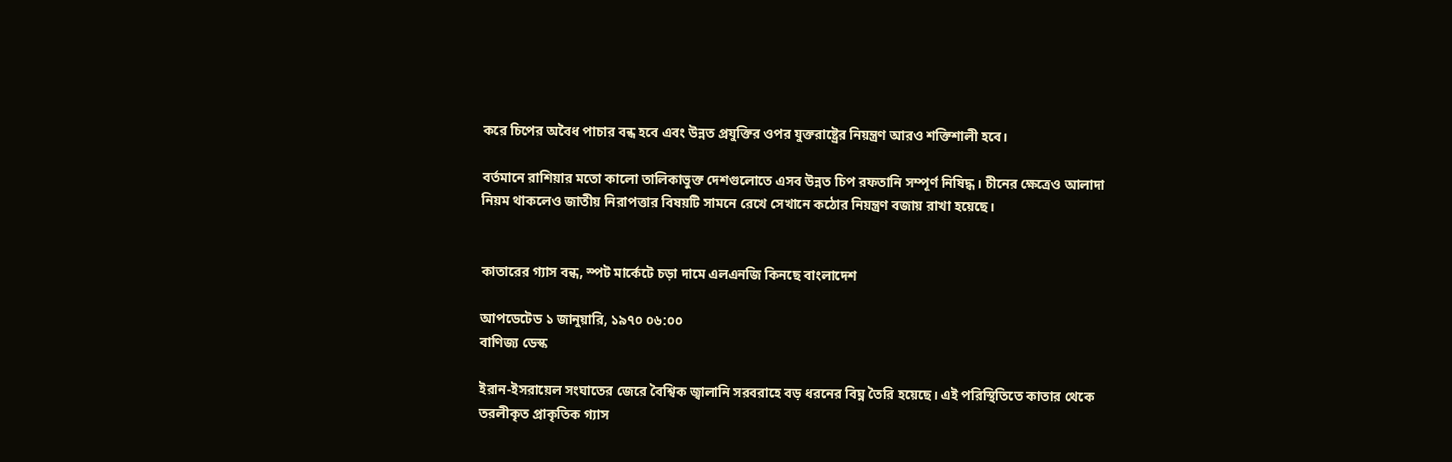করে চিপের অবৈধ পাচার বন্ধ হবে এবং উন্নত প্রযুক্তির ওপর যুক্তরাষ্ট্রের নিয়ন্ত্রণ আরও শক্তিশালী হবে।

বর্তমানে রাশিয়ার মতো কালো তালিকাভুক্ত দেশগুলোতে এসব উন্নত চিপ রফতানি সম্পূর্ণ নিষিদ্ধ। চীনের ক্ষেত্রেও আলাদা নিয়ম থাকলেও জাতীয় নিরাপত্তার বিষয়টি সামনে রেখে সেখানে কঠোর নিয়ন্ত্রণ বজায় রাখা হয়েছে।


কাতারের গ্যাস বন্ধ, স্পট মার্কেটে চড়া দামে এলএনজি কিনছে বাংলাদেশ

আপডেটেড ১ জানুয়ারি, ১৯৭০ ০৬:০০
বাণিজ্য ডেস্ক

ইরান-ইসরায়েল সংঘাতের জেরে বৈশ্বিক জ্বালানি সরবরাহে বড় ধরনের বিঘ্ন তৈরি হয়েছে। এই পরিস্থিতিতে কাতার থেকে তরলীকৃত প্রাকৃতিক গ্যাস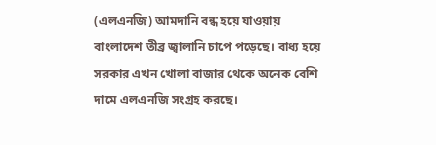(এলএনজি) আমদানি বন্ধ হয়ে যাওয়ায় বাংলাদেশ তীব্র জ্বালানি চাপে পড়েছে। বাধ্য হয়ে সরকার এখন খোলা বাজার থেকে অনেক বেশি দামে এলএনজি সংগ্রহ করছে।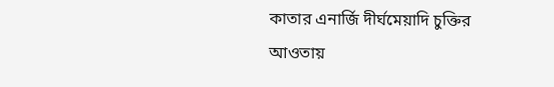কাতার এনার্জি দীর্ঘমেয়াদি চুক্তির আওতায়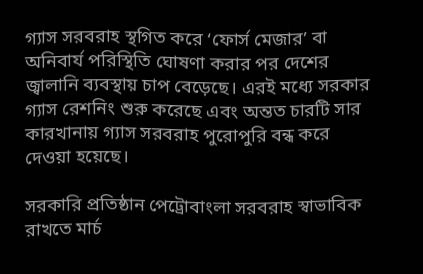গ্যাস সরবরাহ স্থগিত করে ‘ফোর্স মেজার’ বা অনিবার্য পরিস্থিতি ঘোষণা করার পর দেশের জ্বালানি ব্যবস্থায় চাপ বেড়েছে। এরই মধ্যে সরকার গ্যাস রেশনিং শুরু করেছে এবং অন্তত চারটি সার কারখানায় গ্যাস সরবরাহ পুরোপুরি বন্ধ করে দেওয়া হয়েছে।

সরকারি প্রতিষ্ঠান পেট্রোবাংলা সরবরাহ স্বাভাবিক রাখতে মার্চ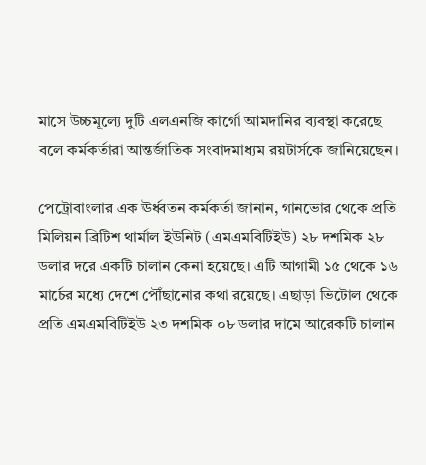মাসে উচ্চমূল্যে দুটি এলএনজি কার্গো আমদানির ব্যবস্থা করেছে বলে কর্মকর্তারা আন্তর্জাতিক সংবাদমাধ্যম রয়টার্সকে জানিয়েছেন।

পেট্রোবাংলার এক ঊর্ধ্বতন কর্মকর্তা জানান, গানভোর থেকে প্রতি মিলিয়ন ব্রিটিশ থার্মাল ইউনিট (এমএমবিটিইউ) ২৮ দশমিক ২৮ ডলার দরে একটি চালান কেনা হয়েছে। এটি আগামী ১৫ থেকে ১৬ মার্চের মধ্যে দেশে পৌঁছানোর কথা রয়েছে। এছাড়া ভিটোল থেকে প্রতি এমএমবিটিইউ ২৩ দশমিক ০৮ ডলার দামে আরেকটি চালান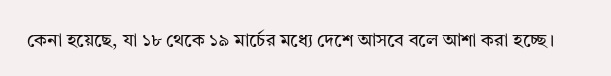কেনা হয়েছে, যা ১৮ থেকে ১৯ মার্চের মধ্যে দেশে আসবে বলে আশা করা হচ্ছে।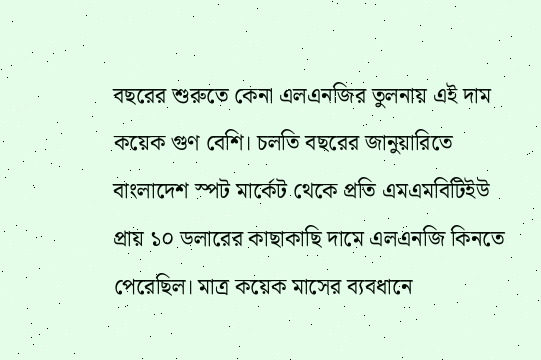বছরের শুরুতে কেনা এলএনজির তুলনায় এই দাম কয়েক গুণ বেশি। চলতি বছরের জানুয়ারিতে বাংলাদেশ স্পট মার্কেট থেকে প্রতি এমএমবিটিইউ প্রায় ১০ ডলারের কাছাকাছি দামে এলএনজি কিনতে পেরেছিল। মাত্র কয়েক মাসের ব্যবধানে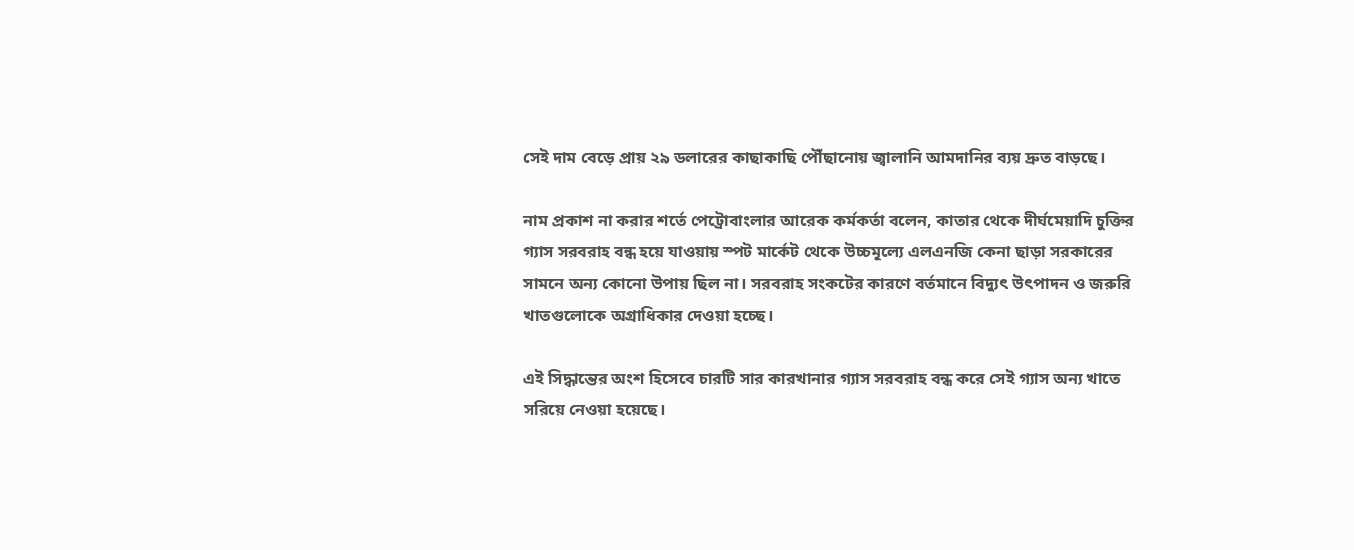সেই দাম বেড়ে প্রায় ২৯ ডলারের কাছাকাছি পৌঁছানোয় জ্বালানি আমদানির ব্যয় দ্রুত বাড়ছে।

নাম প্রকাশ না করার শর্তে পেট্রোবাংলার আরেক কর্মকর্তা বলেন, কাতার থেকে দীর্ঘমেয়াদি চুক্তির গ্যাস সরবরাহ বন্ধ হয়ে যাওয়ায় স্পট মার্কেট থেকে উচ্চমূল্যে এলএনজি কেনা ছাড়া সরকারের সামনে অন্য কোনো উপায় ছিল না। সরবরাহ সংকটের কারণে বর্তমানে বিদ্যুৎ উৎপাদন ও জরুরি খাতগুলোকে অগ্রাধিকার দেওয়া হচ্ছে।

এই সিদ্ধান্তের অংশ হিসেবে চারটি সার কারখানার গ্যাস সরবরাহ বন্ধ করে সেই গ্যাস অন্য খাতে সরিয়ে নেওয়া হয়েছে।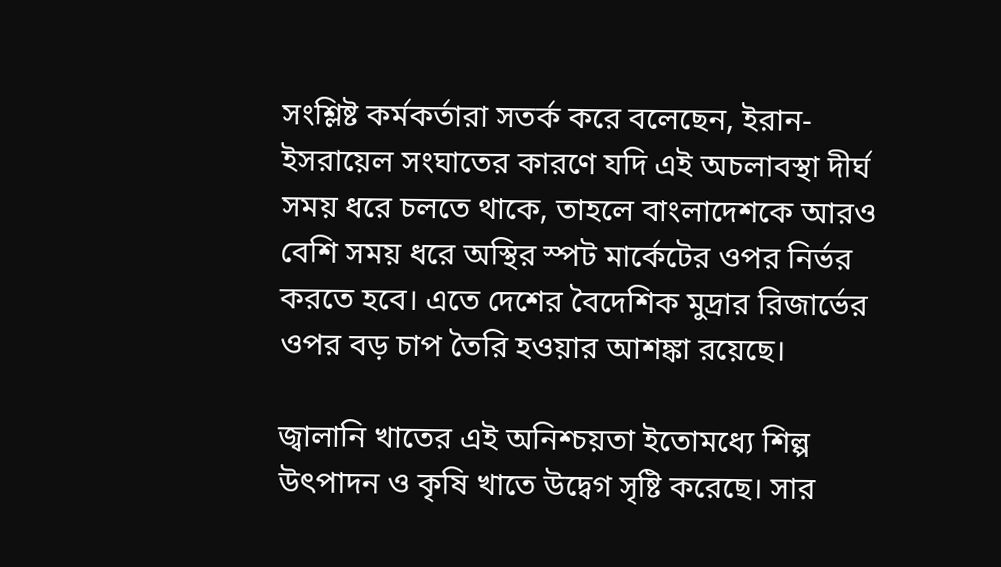সংশ্লিষ্ট কর্মকর্তারা সতর্ক করে বলেছেন, ইরান-ইসরায়েল সংঘাতের কারণে যদি এই অচলাবস্থা দীর্ঘ সময় ধরে চলতে থাকে, তাহলে বাংলাদেশকে আরও বেশি সময় ধরে অস্থির স্পট মার্কেটের ওপর নির্ভর করতে হবে। এতে দেশের বৈদেশিক মুদ্রার রিজার্ভের ওপর বড় চাপ তৈরি হওয়ার আশঙ্কা রয়েছে।

জ্বালানি খাতের এই অনিশ্চয়তা ইতোমধ্যে শিল্প উৎপাদন ও কৃষি খাতে উদ্বেগ সৃষ্টি করেছে। সার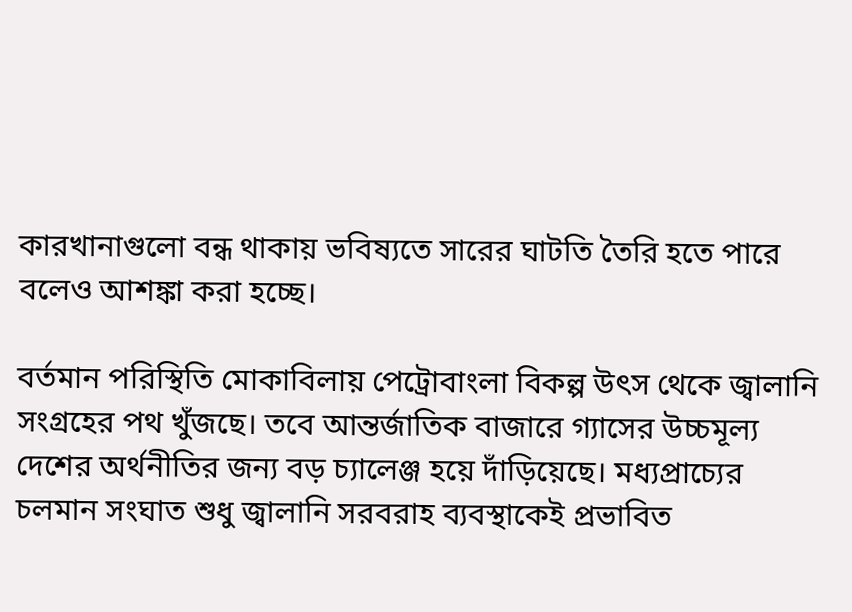কারখানাগুলো বন্ধ থাকায় ভবিষ্যতে সারের ঘাটতি তৈরি হতে পারে বলেও আশঙ্কা করা হচ্ছে।

বর্তমান পরিস্থিতি মোকাবিলায় পেট্রোবাংলা বিকল্প উৎস থেকে জ্বালানি সংগ্রহের পথ খুঁজছে। তবে আন্তর্জাতিক বাজারে গ্যাসের উচ্চমূল্য দেশের অর্থনীতির জন্য বড় চ্যালেঞ্জ হয়ে দাঁড়িয়েছে। মধ্যপ্রাচ্যের চলমান সংঘাত শুধু জ্বালানি সরবরাহ ব্যবস্থাকেই প্রভাবিত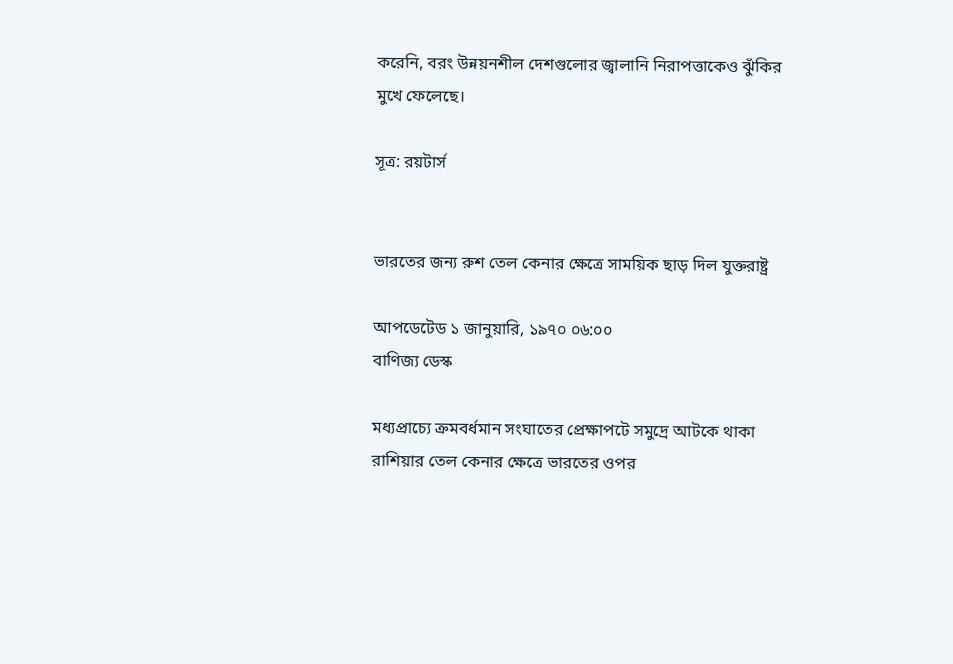করেনি, বরং উন্নয়নশীল দেশগুলোর জ্বালানি নিরাপত্তাকেও ঝুঁকির মুখে ফেলেছে।

সূত্র: রয়টার্স


ভারতের জন্য রুশ তেল কেনার ক্ষেত্রে সাময়িক ছাড় দিল যুক্তরাষ্ট্র

আপডেটেড ১ জানুয়ারি, ১৯৭০ ০৬:০০
বাণিজ্য ডেস্ক

মধ্যপ্রাচ্যে ক্রমবর্ধমান সংঘাতের প্রেক্ষাপটে সমুদ্রে আটকে থাকা রাশিয়ার তেল কেনার ক্ষেত্রে ভারতের ওপর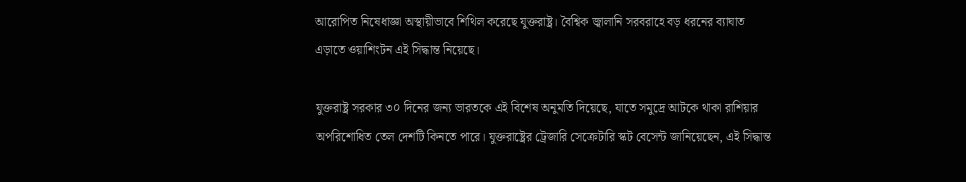আরোপিত নিষেধাজ্ঞা অস্থায়ীভাবে শিথিল করেছে যুক্তরাষ্ট্র। বৈশ্বিক জ্বালানি সরবরাহে বড় ধরনের ব্যাঘাত এড়াতে ওয়াশিংটন এই সিদ্ধান্ত নিয়েছে।

যুক্তরাষ্ট্র সরকার ৩০ দিনের জন্য ভারতকে এই বিশেষ অনুমতি দিয়েছে, যাতে সমুদ্রে আটকে থাকা রাশিয়ার অপরিশোধিত তেল দেশটি কিনতে পারে। যুক্তরাষ্ট্রের ট্রেজারি সেক্রেটারি স্কট বেসেন্ট জানিয়েছেন, এই সিদ্ধান্ত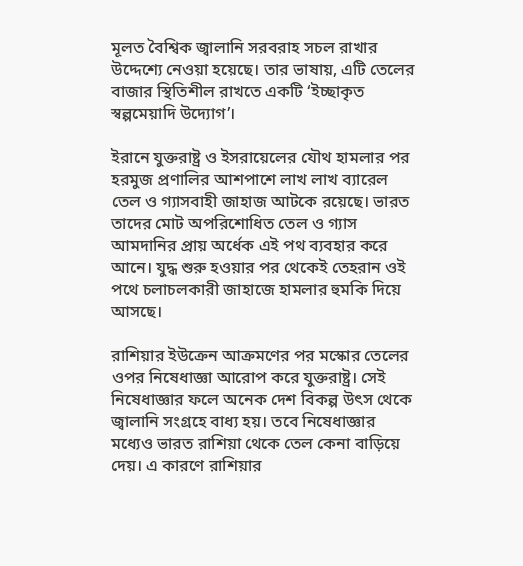মূলত বৈশ্বিক জ্বালানি সরবরাহ সচল রাখার উদ্দেশ্যে নেওয়া হয়েছে। তার ভাষায়, এটি তেলের বাজার স্থিতিশীল রাখতে একটি ‘ইচ্ছাকৃত স্বল্পমেয়াদি উদ্যোগ’।

ইরানে যুক্তরাষ্ট্র ও ইসরায়েলের যৌথ হামলার পর হরমুজ প্রণালির আশপাশে লাখ লাখ ব্যারেল তেল ও গ্যাসবাহী জাহাজ আটকে রয়েছে। ভারত তাদের মোট অপরিশোধিত তেল ও গ্যাস আমদানির প্রায় অর্ধেক এই পথ ব্যবহার করে আনে। যুদ্ধ শুরু হওয়ার পর থেকেই তেহরান ওই পথে চলাচলকারী জাহাজে হামলার হুমকি দিয়ে আসছে।

রাশিয়ার ইউক্রেন আক্রমণের পর মস্কোর তেলের ওপর নিষেধাজ্ঞা আরোপ করে যুক্তরাষ্ট্র। সেই নিষেধাজ্ঞার ফলে অনেক দেশ বিকল্প উৎস থেকে জ্বালানি সংগ্রহে বাধ্য হয়। তবে নিষেধাজ্ঞার মধ্যেও ভারত রাশিয়া থেকে তেল কেনা বাড়িয়ে দেয়। এ কারণে রাশিয়ার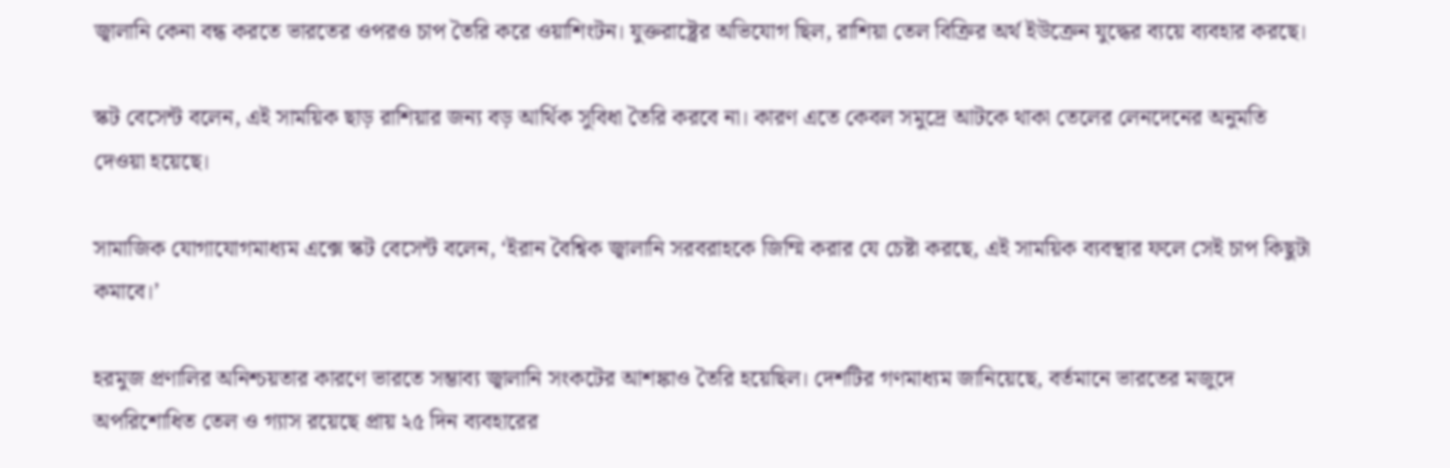জ্বালানি কেনা বন্ধ করতে ভারতের ওপরও চাপ তৈরি করে ওয়াশিংটন। যুক্তরাষ্ট্রের অভিযোগ ছিল, রাশিয়া তেল বিক্রির অর্থ ইউক্রেন যুদ্ধের ব্যয়ে ব্যবহার করছে।

স্কট বেসেন্ট বলেন, এই সাময়িক ছাড় রাশিয়ার জন্য বড় আর্থিক সুবিধা তৈরি করবে না। কারণ এতে কেবল সমুদ্রে আটকে থাকা তেলের লেনদেনের অনুমতি দেওয়া হয়েছে।

সামাজিক যোগাযোগমাধ্যম এক্সে স্কট বেসেন্ট বলেন, ‘ইরান বৈশ্বিক জ্বালানি সরবরাহকে জিম্মি করার যে চেষ্টা করছে, এই সাময়িক ব্যবস্থার ফলে সেই চাপ কিছুটা কমাবে।’

হরমুজ প্রণালির অনিশ্চয়তার কারণে ভারতে সম্ভাব্য জ্বালানি সংকটের আশঙ্কাও তৈরি হয়েছিল। দেশটির গণমাধ্যম জানিয়েছে, বর্তমানে ভারতের মজুদে অপরিশোধিত তেল ও গ্যাস রয়েছে প্রায় ২৫ দিন ব্যবহারের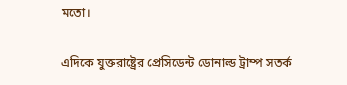মতো।

এদিকে যুক্তরাষ্ট্রের প্রেসিডেন্ট ডোনাল্ড ট্রাম্প সতর্ক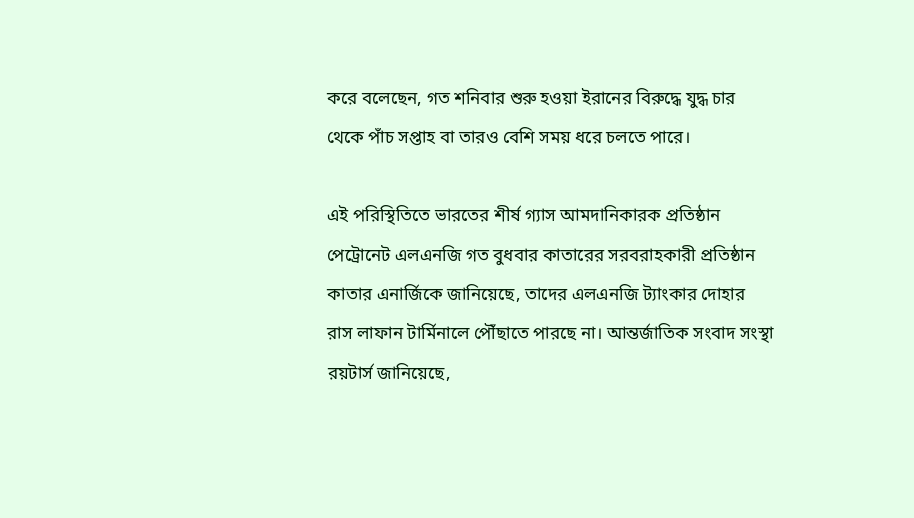করে বলেছেন, গত শনিবার শুরু হওয়া ইরানের বিরুদ্ধে যুদ্ধ চার থেকে পাঁচ সপ্তাহ বা তারও বেশি সময় ধরে চলতে পারে।

এই পরিস্থিতিতে ভারতের শীর্ষ গ্যাস আমদানিকারক প্রতিষ্ঠান পেট্রোনেট এলএনজি গত বুধবার কাতারের সরবরাহকারী প্রতিষ্ঠান কাতার এনার্জিকে জানিয়েছে, তাদের এলএনজি ট্যাংকার দোহার রাস লাফান টার্মিনালে পৌঁছাতে পারছে না। আন্তর্জাতিক সংবাদ সংস্থা রয়টার্স জানিয়েছে,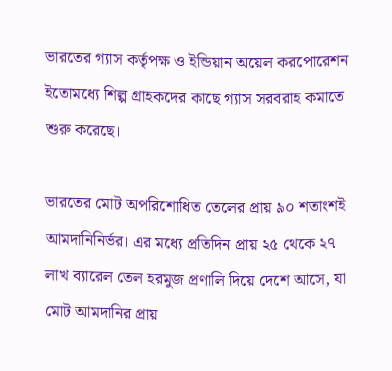ভারতের গ্যাস কর্তৃপক্ষ ও ইন্ডিয়ান অয়েল করপোরেশন ইতোমধ্যে শিল্প গ্রাহকদের কাছে গ্যাস সরবরাহ কমাতে শুরু করেছে।

ভারতের মোট অপরিশোধিত তেলের প্রায় ৯০ শতাংশই আমদানিনির্ভর। এর মধ্যে প্রতিদিন প্রায় ২৫ থেকে ২৭ লাখ ব্যারেল তেল হরমুজ প্রণালি দিয়ে দেশে আসে, যা মোট আমদানির প্রায়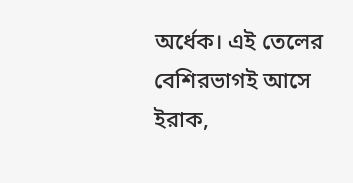অর্ধেক। এই তেলের বেশিরভাগই আসে ইরাক,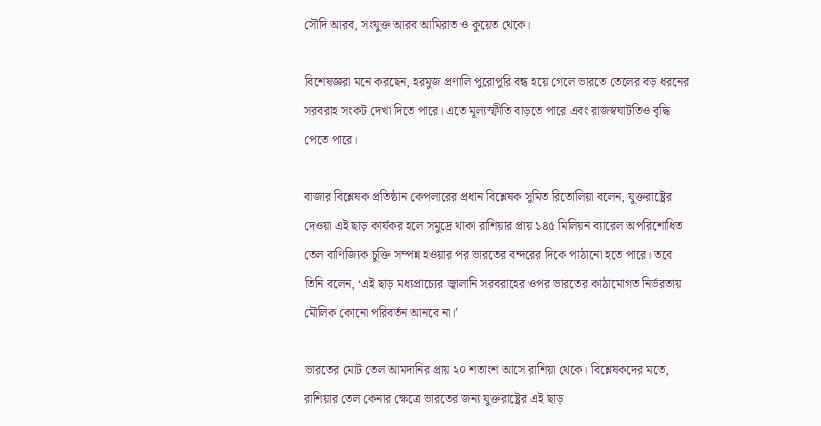সৌদি আরব, সংযুক্ত আরব আমিরাত ও কুয়েত থেকে।

বিশেষজ্ঞরা মনে করছেন, হরমুজ প্রণালি পুরোপুরি বন্ধ হয়ে গেলে ভারতে তেলের বড় ধরনের সরবরাহ সংকট দেখা দিতে পারে। এতে মূল্যস্ফীতি বাড়তে পারে এবং রাজস্বঘাটতিও বৃদ্ধি পেতে পারে।

বাজার বিশ্লেষক প্রতিষ্ঠান কেপলারের প্রধান বিশ্লেষক সুমিত রিতোলিয়া বলেন, যুক্তরাষ্ট্রের দেওয়া এই ছাড় কার্যকর হলে সমুদ্রে থাকা রাশিয়ার প্রায় ১৪৫ মিলিয়ন ব্যারেল অপরিশোধিত তেল বাণিজ্যিক চুক্তি সম্পন্ন হওয়ার পর ভারতের বন্দরের দিকে পাঠানো হতে পারে। তবে তিনি বলেন, ‘এই ছাড় মধ্যপ্রাচ্যের জ্বালানি সরবরাহের ওপর ভারতের কাঠামোগত নির্ভরতায় মৌলিক কোনো পরিবর্তন আনবে না।’

ভারতের মোট তেল আমদানির প্রায় ২০ শতাংশ আসে রাশিয়া থেকে। বিশ্লেষকদের মতে, রাশিয়ার তেল কেনার ক্ষেত্রে ভারতের জন্য যুক্তরাষ্ট্রের এই ছাড়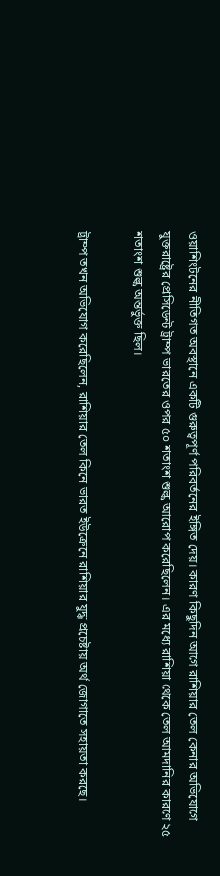ওয়াশিংটনের নীতিগত অবস্থানে একটি গুরুত্বপূর্ণ পরিবর্তনের ইঙ্গিত দেয়। কারণ কিছুদিন আগে রাশিয়ার তেল কেনার অভিযোগে যুক্তরাষ্ট্রের প্রেসিডেন্ট ট্রাম্প ভারতের ওপর ৫০ শতাংশ শুল্ক আরোপ করেছিলেন। এর মধ্যে রাশিয়া থেকে তেল আমদানির কারণে ২৫ শতাংশ শুল্ক অন্তর্ভুক্ত ছিল।

ট্রাম্প তখন অভিযোগ করেছিলেন, রাশিয়ার তেল কিনে ভারত ইউক্রেনে রাশিয়ার যুদ্ধ প্রচেষ্টায় অর্থ জোগাতে সহায়তা করছে।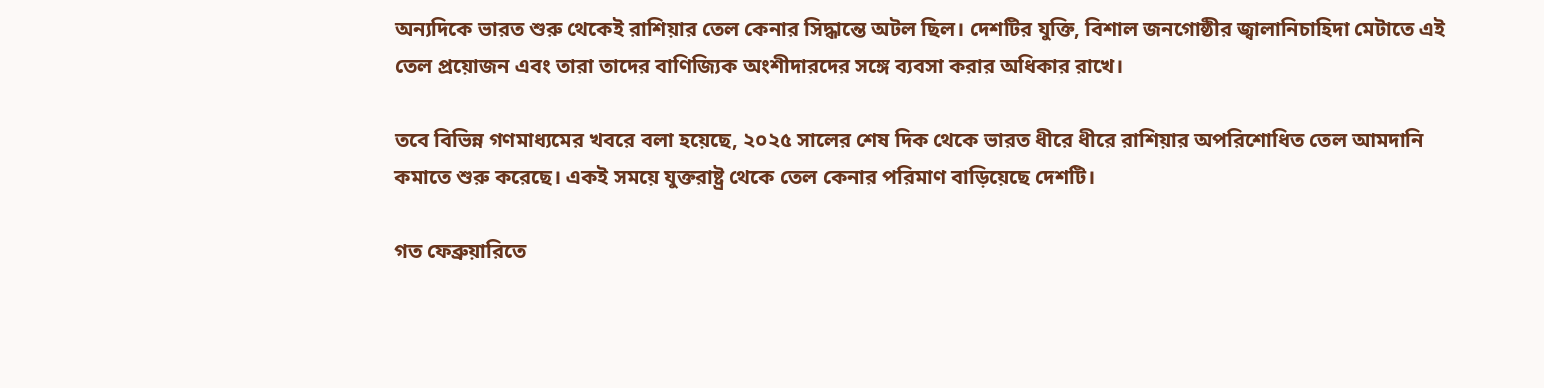অন্যদিকে ভারত শুরু থেকেই রাশিয়ার তেল কেনার সিদ্ধান্তে অটল ছিল। দেশটির যুক্তি, বিশাল জনগোষ্ঠীর জ্বালানিচাহিদা মেটাতে এই তেল প্রয়োজন এবং তারা তাদের বাণিজ্যিক অংশীদারদের সঙ্গে ব্যবসা করার অধিকার রাখে।

তবে বিভিন্ন গণমাধ্যমের খবরে বলা হয়েছে, ২০২৫ সালের শেষ দিক থেকে ভারত ধীরে ধীরে রাশিয়ার অপরিশোধিত তেল আমদানি কমাতে শুরু করেছে। একই সময়ে যুক্তরাষ্ট্র থেকে তেল কেনার পরিমাণ বাড়িয়েছে দেশটি।

গত ফেব্রুয়ারিতে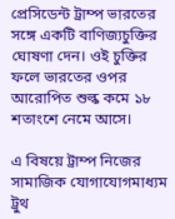প্রেসিডেন্ট ট্রাম্প ভারতের সঙ্গে একটি বাণিজ্যচুক্তির ঘোষণা দেন। ওই চুক্তির ফলে ভারতের ওপর আরোপিত শুল্ক কমে ১৮ শতাংশে নেমে আসে।

এ বিষয়ে ট্রাম্প নিজের সামাজিক যোগাযোগমাধ্যম ট্রুথ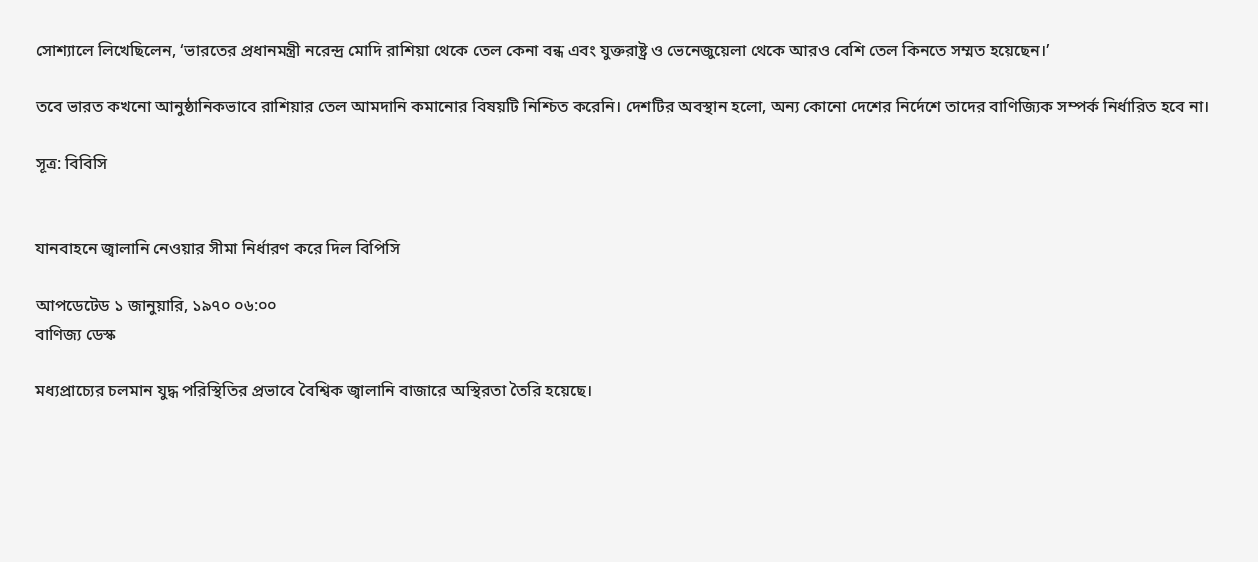সোশ্যালে লিখেছিলেন, ‘ভারতের প্রধানমন্ত্রী নরেন্দ্র মোদি রাশিয়া থেকে তেল কেনা বন্ধ এবং যুক্তরাষ্ট্র ও ভেনেজুয়েলা থেকে আরও বেশি তেল কিনতে সম্মত হয়েছেন।’

তবে ভারত কখনো আনুষ্ঠানিকভাবে রাশিয়ার তেল আমদানি কমানোর বিষয়টি নিশ্চিত করেনি। দেশটির অবস্থান হলো, অন্য কোনো দেশের নির্দেশে তাদের বাণিজ্যিক সম্পর্ক নির্ধারিত হবে না।

সূত্র: বিবিসি


যানবাহনে জ্বালানি নেওয়ার সীমা নির্ধারণ করে দিল বিপিসি

আপডেটেড ১ জানুয়ারি, ১৯৭০ ০৬:০০
বাণিজ্য ডেস্ক

মধ্যপ্রাচ্যের চলমান যুদ্ধ পরিস্থিতির প্রভাবে বৈশ্বিক জ্বালানি বাজারে অস্থিরতা তৈরি হয়েছে।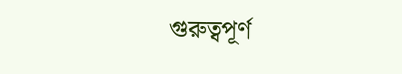গুরুত্বপূর্ণ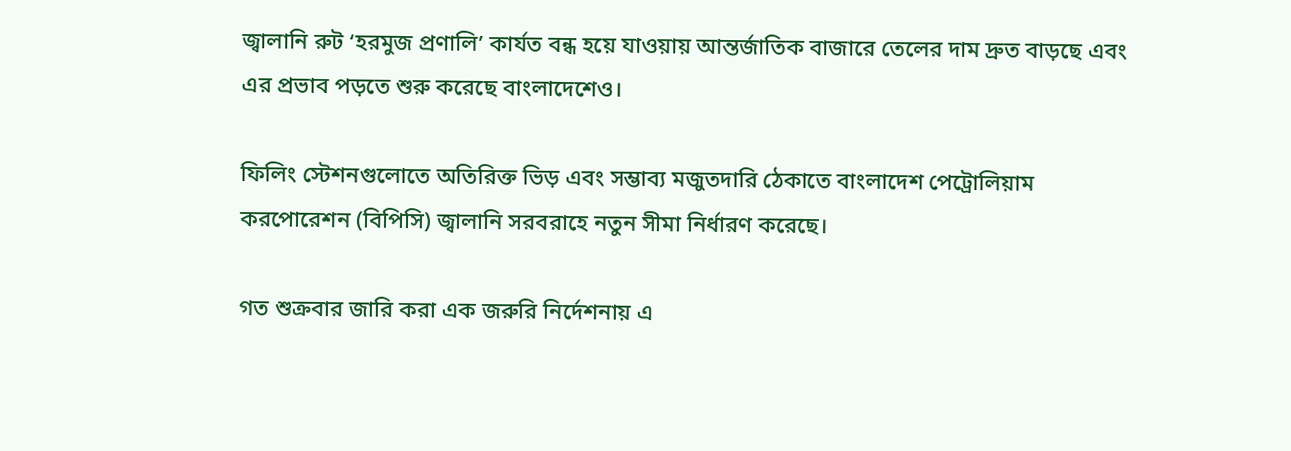জ্বালানি রুট ‘হরমুজ প্রণালি’ কার্যত বন্ধ হয়ে যাওয়ায় আন্তর্জাতিক বাজারে তেলের দাম দ্রুত বাড়ছে এবং এর প্রভাব পড়তে শুরু করেছে বাংলাদেশেও।

ফিলিং স্টেশনগুলোতে অতিরিক্ত ভিড় এবং সম্ভাব্য মজুতদারি ঠেকাতে বাংলাদেশ পেট্রোলিয়াম করপোরেশন (বিপিসি) জ্বালানি সরবরাহে নতুন সীমা নির্ধারণ করেছে।

গত শুক্রবার জারি করা এক জরুরি নির্দেশনায় এ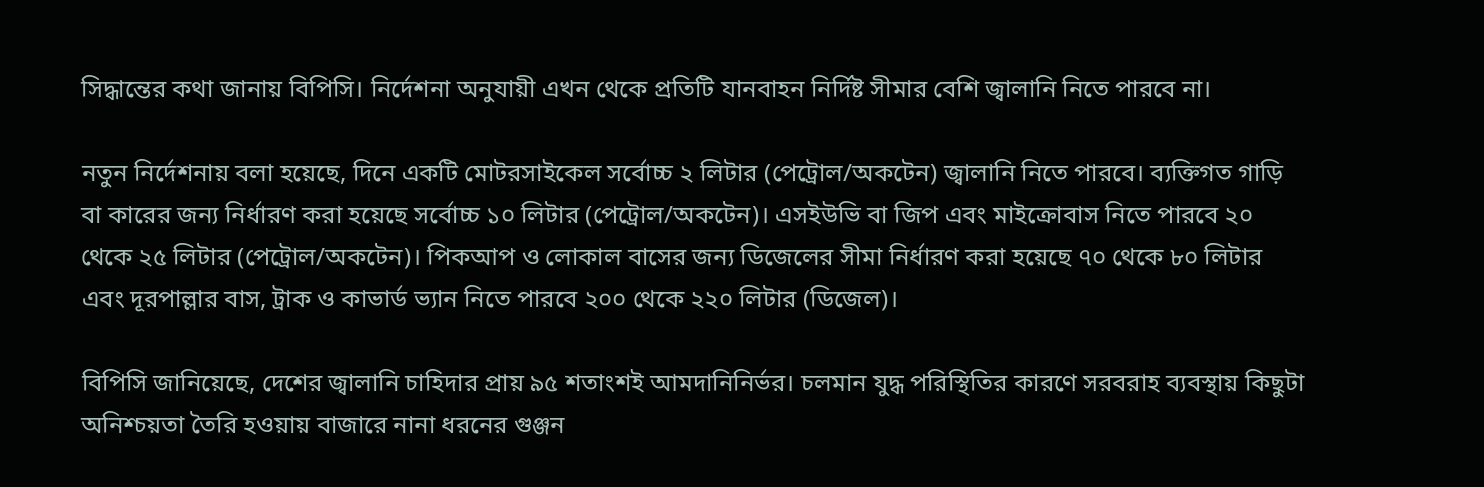সিদ্ধান্তের কথা জানায় বিপিসি। নির্দেশনা অনুযায়ী এখন থেকে প্রতিটি যানবাহন নির্দিষ্ট সীমার বেশি জ্বালানি নিতে পারবে না।

নতুন নির্দেশনায় বলা হয়েছে, দিনে একটি মোটরসাইকেল সর্বোচ্চ ২ লিটার (পেট্রোল/অকটেন) জ্বালানি নিতে পারবে। ব্যক্তিগত গাড়ি বা কারের জন্য নির্ধারণ করা হয়েছে সর্বোচ্চ ১০ লিটার (পেট্রোল/অকটেন)। এসইউভি বা জিপ এবং মাইক্রোবাস নিতে পারবে ২০ থেকে ২৫ লিটার (পেট্রোল/অকটেন)। পিকআপ ও লোকাল বাসের জন্য ডিজেলের সীমা নির্ধারণ করা হয়েছে ৭০ থেকে ৮০ লিটার এবং দূরপাল্লার বাস, ট্রাক ও কাভার্ড ভ্যান নিতে পারবে ২০০ থেকে ২২০ লিটার (ডিজেল)।

বিপিসি জানিয়েছে, দেশের জ্বালানি চাহিদার প্রায় ৯৫ শতাংশই আমদানিনির্ভর। চলমান যুদ্ধ পরিস্থিতির কারণে সরবরাহ ব্যবস্থায় কিছুটা অনিশ্চয়তা তৈরি হওয়ায় বাজারে নানা ধরনের গুঞ্জন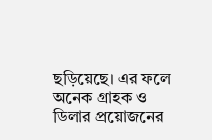ছড়িয়েছে। এর ফলে অনেক গ্রাহক ও ডিলার প্রয়োজনের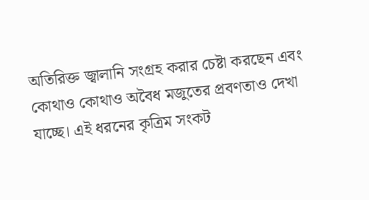অতিরিক্ত জ্বালানি সংগ্রহ করার চেষ্টা করছেন এবং কোথাও কোথাও অবৈধ মজুতের প্রবণতাও দেখা যাচ্ছে। এই ধরনের কৃত্রিম সংকট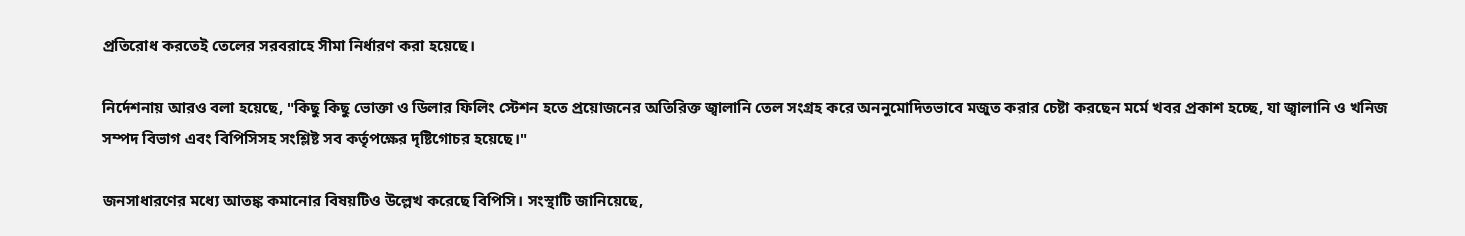প্রতিরোধ করতেই তেলের সরবরাহে সীমা নির্ধারণ করা হয়েছে।

নির্দেশনায় আরও বলা হয়েছে, "কিছু কিছু ভোক্তা ও ডিলার ফিলিং স্টেশন হতে প্রয়োজনের অতিরিক্ত জ্বালানি তেল সংগ্রহ করে অননুমোদিতভাবে মজুত করার চেষ্টা করছেন মর্মে খবর প্রকাশ হচ্ছে, যা জ্বালানি ও খনিজ সম্পদ বিভাগ এবং বিপিসিসহ সংশ্লিষ্ট সব কর্তৃপক্ষের দৃষ্টিগোচর হয়েছে।"

জনসাধারণের মধ্যে আতঙ্ক কমানোর বিষয়টিও উল্লেখ করেছে বিপিসি। সংস্থাটি জানিয়েছে,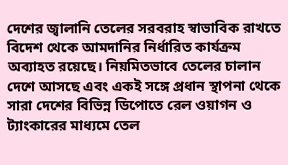দেশের জ্বালানি তেলের সরবরাহ স্বাভাবিক রাখতে বিদেশ থেকে আমদানির নির্ধারিত কার্যক্রম অব্যাহত রয়েছে। নিয়মিতভাবে তেলের চালান দেশে আসছে এবং একই সঙ্গে প্রধান স্থাপনা থেকে সারা দেশের বিভিন্ন ডিপোতে রেল ওয়াগন ও ট্যাংকারের মাধ্যমে তেল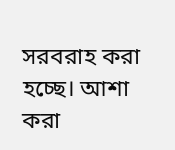সরবরাহ করা হচ্ছে। আশা করা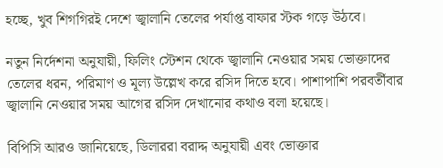হচ্ছে, খুব শিগগিরই দেশে জ্বালানি তেলের পর্যাপ্ত বাফার স্টক গড়ে উঠবে।

নতুন নির্দেশনা অনুযায়ী, ফিলিং স্টেশন থেকে জ্বালানি নেওয়ার সময় ভোক্তাদের তেলের ধরন, পরিমাণ ও মূল্য উল্লেখ করে রসিদ দিতে হবে। পাশাপাশি পরবর্তীবার জ্বালানি নেওয়ার সময় আগের রসিদ দেখানোর কথাও বলা হয়েছে।

বিপিসি আরও জানিয়েছে, ডিলাররা বরাদ্দ অনুযায়ী এবং ভোক্তার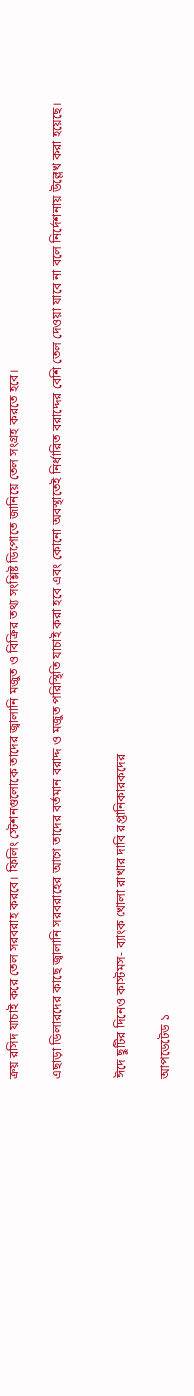ক্রয় রসিদ যাচাই করে তেল সরবরাহ করবে। ফিলিং স্টেশনগুলোকে তাদের জ্বালানি মজুত ও বিক্রির তথ্য সংশ্লিষ্ট ডিপোতে জানিয়ে তেল সংগ্রহ করতে হবে।

এছাড়া ডিলারদের কাছে জ্বালানি সরবরাহের আগে তাদের বর্তমান বরাদ্দ ও মজুত পরিস্থিতি যাচাই করা হবে এবং কোনো অবস্থাতেই নির্ধারিত বরাদ্দের বেশি তেল দেওয়া যাবে না বলে নির্দেশনায় উল্লেখ করা হয়েছে।


ঈদে ছুটির দিনেও কাস্টমস- ব্যাংক খোলা রাখার দাবি রপ্তানিকারকদের

আপডেটেড ১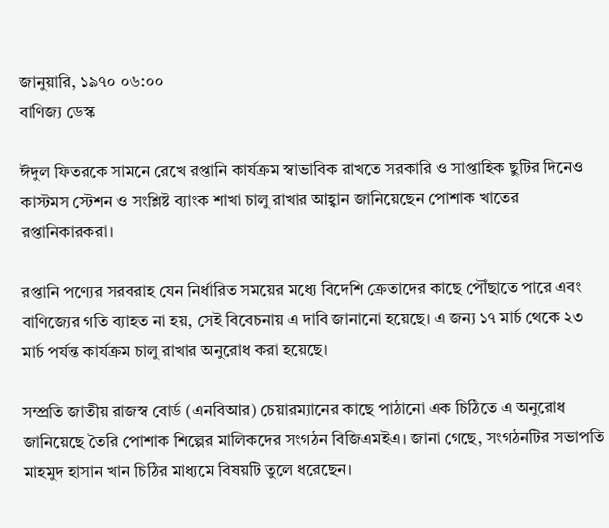জানুয়ারি, ১৯৭০ ০৬:০০
বাণিজ্য ডেস্ক

ঈদুল ফিতরকে সামনে রেখে রপ্তানি কার্যক্রম স্বাভাবিক রাখতে সরকারি ও সাপ্তাহিক ছুটির দিনেও কাস্টমস স্টেশন ও সংশ্লিষ্ট ব্যাংক শাখা চালু রাখার আহ্বান জানিয়েছেন পোশাক খাতের রপ্তানিকারকরা।

রপ্তানি পণ্যের সরবরাহ যেন নির্ধারিত সময়ের মধ্যে বিদেশি ক্রেতাদের কাছে পৌঁছাতে পারে এবং বাণিজ্যের গতি ব্যাহত না হয়, সেই বিবেচনায় এ দাবি জানানো হয়েছে। এ জন্য ১৭ মার্চ থেকে ২৩ মার্চ পর্যন্ত কার্যক্রম চালু রাখার অনুরোধ করা হয়েছে।

সম্প্রতি জাতীয় রাজস্ব বোর্ড (এনবিআর) চেয়ারম্যানের কাছে পাঠানো এক চিঠিতে এ অনুরোধ জানিয়েছে তৈরি পোশাক শিল্পের মালিকদের সংগঠন বিজিএমইএ। জানা গেছে, সংগঠনটির সভাপতি মাহমুদ হাসান খান চিঠির মাধ্যমে বিষয়টি তুলে ধরেছেন।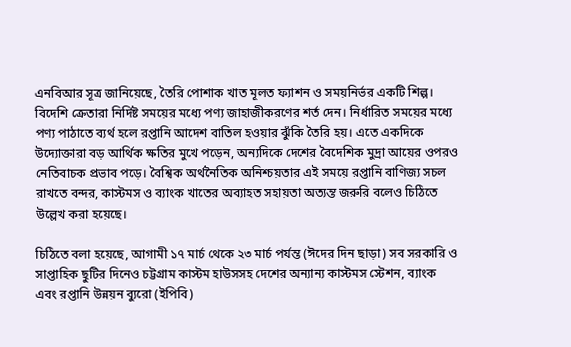এনবিআর সূত্র জানিয়েছে, তৈরি পোশাক খাত মূলত ফ্যাশন ও সময়নির্ভর একটি শিল্প। বিদেশি ক্রেতারা নির্দিষ্ট সময়ের মধ্যে পণ্য জাহাজীকরণের শর্ত দেন। নির্ধারিত সময়ের মধ্যে পণ্য পাঠাতে ব্যর্থ হলে রপ্তানি আদেশ বাতিল হওয়ার ঝুঁকি তৈরি হয়। এতে একদিকে উদ্যোক্তারা বড় আর্থিক ক্ষতির মুখে পড়েন, অন্যদিকে দেশের বৈদেশিক মুদ্রা আয়ের ওপরও নেতিবাচক প্রভাব পড়ে। বৈশ্বিক অর্থনৈতিক অনিশ্চয়তার এই সময়ে রপ্তানি বাণিজ্য সচল রাখতে বন্দর, কাস্টমস ও ব্যাংক খাতের অব্যাহত সহায়তা অত্যন্ত জরুরি বলেও চিঠিতে উল্লেখ করা হয়েছে।

চিঠিতে বলা হয়েছে, আগামী ১৭ মার্চ থেকে ২৩ মার্চ পর্যন্ত (ঈদের দিন ছাড়া) সব সরকারি ও সাপ্তাহিক ছুটির দিনেও চট্টগ্রাম কাস্টম হাউসসহ দেশের অন্যান্য কাস্টমস স্টেশন, ব্যাংক এবং রপ্তানি উন্নয়ন ব্যুরো (ইপিবি)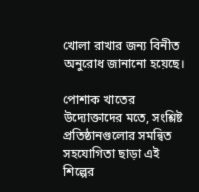খোলা রাখার জন্য বিনীত অনুরোধ জানানো হয়েছে।

পোশাক খাতের উদ্যোক্তাদের মতে, সংশ্লিষ্ট প্রতিষ্ঠানগুলোর সমন্বিত সহযোগিতা ছাড়া এই শিল্পের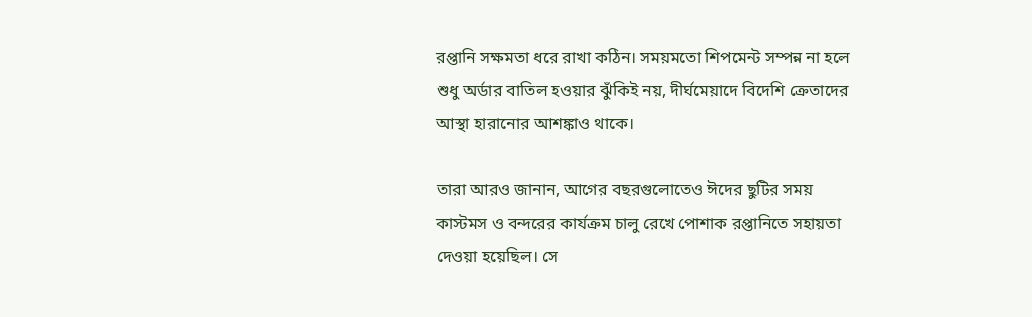রপ্তানি সক্ষমতা ধরে রাখা কঠিন। সময়মতো শিপমেন্ট সম্পন্ন না হলে শুধু অর্ডার বাতিল হওয়ার ঝুঁকিই নয়, দীর্ঘমেয়াদে বিদেশি ক্রেতাদের আস্থা হারানোর আশঙ্কাও থাকে।

তারা আরও জানান, আগের বছরগুলোতেও ঈদের ছুটির সময় কাস্টমস ও বন্দরের কার্যক্রম চালু রেখে পোশাক রপ্তানিতে সহায়তা দেওয়া হয়েছিল। সে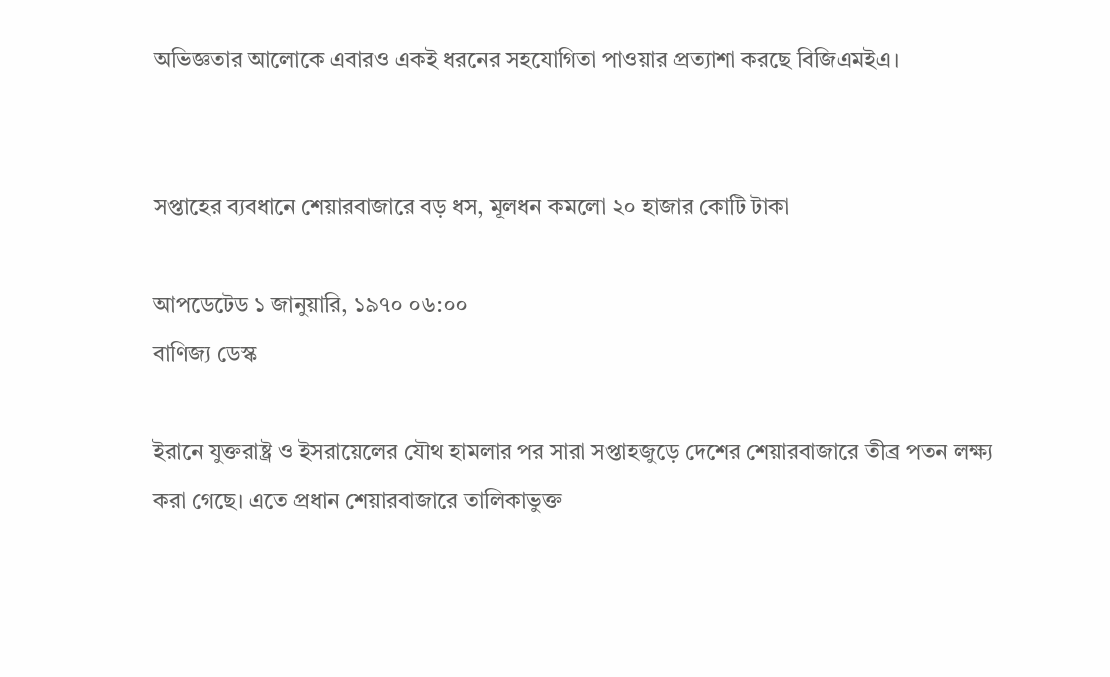অভিজ্ঞতার আলোকে এবারও একই ধরনের সহযোগিতা পাওয়ার প্রত্যাশা করছে বিজিএমইএ।


সপ্তাহের ব্যবধানে শেয়ারবাজারে বড় ধস, মূলধন কমলো ২০ হাজার কোটি টাকা

আপডেটেড ১ জানুয়ারি, ১৯৭০ ০৬:০০
বাণিজ্য ডেস্ক

ইরানে যুক্তরাষ্ট্র ও ইসরায়েলের যৌথ হামলার পর সারা সপ্তাহজুড়ে দেশের শেয়ারবাজারে তীব্র পতন লক্ষ্য করা গেছে। এতে প্রধান শেয়ারবাজারে তালিকাভুক্ত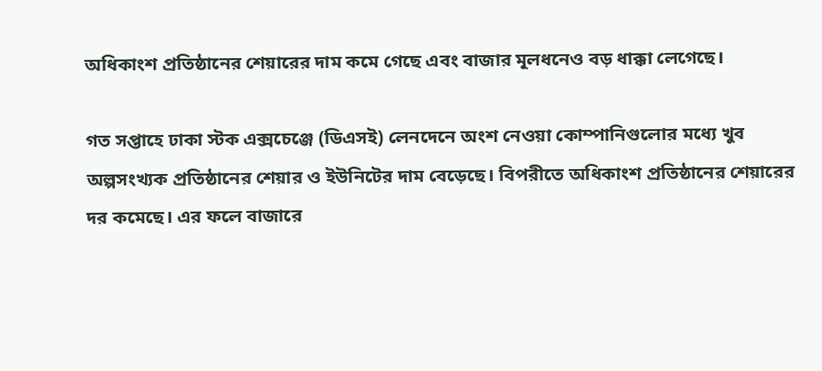অধিকাংশ প্রতিষ্ঠানের শেয়ারের দাম কমে গেছে এবং বাজার মূলধনেও বড় ধাক্কা লেগেছে।

গত সপ্তাহে ঢাকা স্টক এক্সচেঞ্জে (ডিএসই) লেনদেনে অংশ নেওয়া কোম্পানিগুলোর মধ্যে খুব অল্পসংখ্যক প্রতিষ্ঠানের শেয়ার ও ইউনিটের দাম বেড়েছে। বিপরীতে অধিকাংশ প্রতিষ্ঠানের শেয়ারের দর কমেছে। এর ফলে বাজারে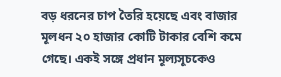বড় ধরনের চাপ তৈরি হয়েছে এবং বাজার মূলধন ২০ হাজার কোটি টাকার বেশি কমে গেছে। একই সঙ্গে প্রধান মূল্যসূচকেও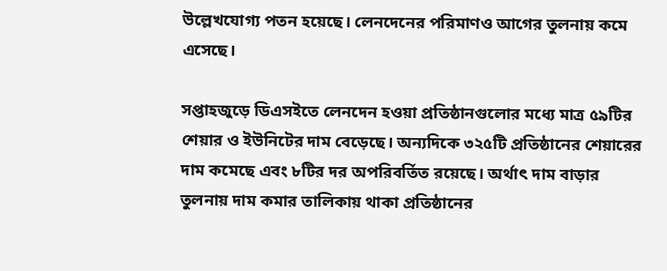উল্লেখযোগ্য পতন হয়েছে। লেনদেনের পরিমাণও আগের তুলনায় কমে এসেছে।

সপ্তাহজুড়ে ডিএসইতে লেনদেন হওয়া প্রতিষ্ঠানগুলোর মধ্যে মাত্র ৫৯টির শেয়ার ও ইউনিটের দাম বেড়েছে। অন্যদিকে ৩২৫টি প্রতিষ্ঠানের শেয়ারের দাম কমেছে এবং ৮টির দর অপরিবর্তিত রয়েছে। অর্থাৎ দাম বাড়ার তুলনায় দাম কমার তালিকায় থাকা প্রতিষ্ঠানের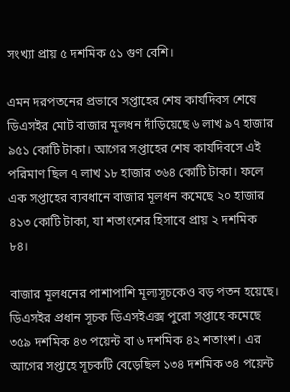সংখ্যা প্রায় ৫ দশমিক ৫১ গুণ বেশি।

এমন দরপতনের প্রভাবে সপ্তাহের শেষ কার্যদিবস শেষে ডিএসইর মোট বাজার মূলধন দাঁড়িয়েছে ৬ লাখ ৯৭ হাজার ৯৫১ কোটি টাকা। আগের সপ্তাহের শেষ কার্যদিবসে এই পরিমাণ ছিল ৭ লাখ ১৮ হাজার ৩৬৪ কোটি টাকা। ফলে এক সপ্তাহের ব্যবধানে বাজার মূলধন কমেছে ২০ হাজার ৪১৩ কোটি টাকা, যা শতাংশের হিসাবে প্রায় ২ দশমিক ৮৪।

বাজার মূলধনের পাশাপাশি মূল্যসূচকেও বড় পতন হয়েছে। ডিএসইর প্রধান সূচক ডিএসইএক্স পুরো সপ্তাহে কমেছে ৩৫৯ দশমিক ৪৩ পয়েন্ট বা ৬ দশমিক ৪২ শতাংশ। এর আগের সপ্তাহে সূচকটি বেড়েছিল ১৩৪ দশমিক ৩৪ পয়েন্ট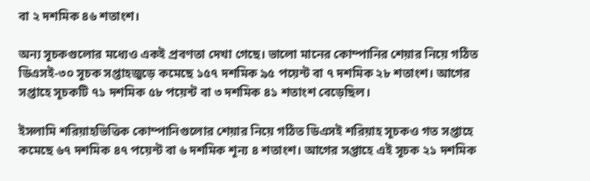বা ২ দশমিক ৪৬ শতাংশ।

অন্য সূচকগুলোর মধ্যেও একই প্রবণতা দেখা গেছে। ভালো মানের কোম্পানির শেয়ার নিয়ে গঠিত ডিএসই-৩০ সূচক সপ্তাহজুড়ে কমেছে ১৫৭ দশমিক ৯৫ পয়েন্ট বা ৭ দশমিক ২৮ শতাংশ। আগের সপ্তাহে সূচকটি ৭১ দশমিক ৫৮ পয়েন্ট বা ৩ দশমিক ৪১ শতাংশ বেড়েছিল।

ইসলামি শরিয়াহভিত্তিক কোম্পানিগুলোর শেয়ার নিয়ে গঠিত ডিএসই শরিয়াহ সূচকও গত সপ্তাহে কমেছে ৬৭ দশমিক ৪৭ পয়েন্ট বা ৬ দশমিক শূন্য ৪ শতাংশ। আগের সপ্তাহে এই সূচক ২১ দশমিক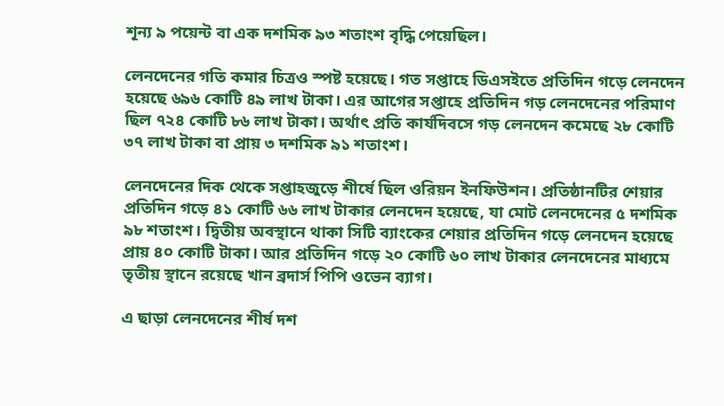শূন্য ৯ পয়েন্ট বা এক দশমিক ৯৩ শতাংশ বৃদ্ধি পেয়েছিল।

লেনদেনের গতি কমার চিত্রও স্পষ্ট হয়েছে। গত সপ্তাহে ডিএসইতে প্রতিদিন গড়ে লেনদেন হয়েছে ৬৯৬ কোটি ৪৯ লাখ টাকা। এর আগের সপ্তাহে প্রতিদিন গড় লেনদেনের পরিমাণ ছিল ৭২৪ কোটি ৮৬ লাখ টাকা। অর্থাৎ প্রতি কার্যদিবসে গড় লেনদেন কমেছে ২৮ কোটি ৩৭ লাখ টাকা বা প্রায় ৩ দশমিক ৯১ শতাংশ।

লেনদেনের দিক থেকে সপ্তাহজুড়ে শীর্ষে ছিল ওরিয়ন ইনফিউশন। প্রতিষ্ঠানটির শেয়ার প্রতিদিন গড়ে ৪১ কোটি ৬৬ লাখ টাকার লেনদেন হয়েছে, যা মোট লেনদেনের ৫ দশমিক ৯৮ শতাংশ। দ্বিতীয় অবস্থানে থাকা সিটি ব্যাংকের শেয়ার প্রতিদিন গড়ে লেনদেন হয়েছে প্রায় ৪০ কোটি টাকা। আর প্রতিদিন গড়ে ২০ কোটি ৬০ লাখ টাকার লেনদেনের মাধ্যমে তৃতীয় স্থানে রয়েছে খান ব্রদার্স পিপি ওভেন ব্যাগ।

এ ছাড়া লেনদেনের শীর্ষ দশ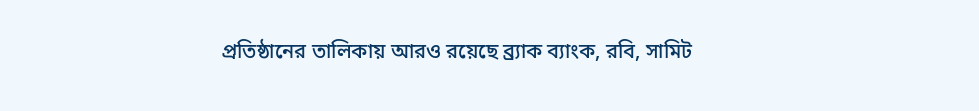প্রতিষ্ঠানের তালিকায় আরও রয়েছে ব্র্যাক ব্যাংক, রবি, সামিট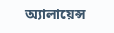অ্যালায়েন্স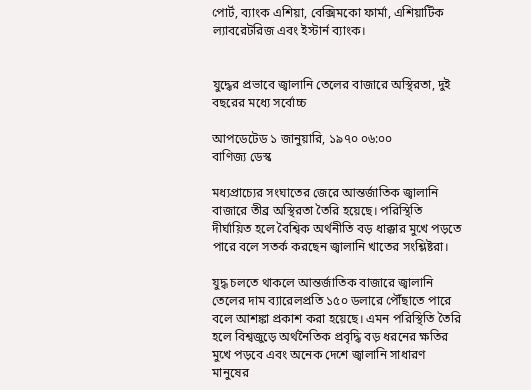পোর্ট, ব্যাংক এশিয়া, বেক্সিমকো ফার্মা, এশিয়াটিক ল্যাবরেটরিজ এবং ইস্টার্ন ব্যাংক।


যুদ্ধের প্রভাবে জ্বালানি তেলের বাজারে অস্থিরতা, দুই বছরের মধ্যে সর্বোচ্চ

আপডেটেড ১ জানুয়ারি, ১৯৭০ ০৬:০০
বাণিজ্য ডেস্ক

মধ্যপ্রাচ্যের সংঘাতের জেরে আন্তর্জাতিক জ্বালানি বাজারে তীব্র অস্থিরতা তৈরি হয়েছে। পরিস্থিতি দীর্ঘায়িত হলে বৈশ্বিক অর্থনীতি বড় ধাক্কার মুখে পড়তে পারে বলে সতর্ক করছেন জ্বালানি খাতের সংশ্লিষ্টরা।

যুদ্ধ চলতে থাকলে আন্তর্জাতিক বাজারে জ্বালানি তেলের দাম ব্যারেলপ্রতি ১৫০ ডলারে পৌঁছাতে পারে বলে আশঙ্কা প্রকাশ করা হয়েছে। এমন পরিস্থিতি তৈরি হলে বিশ্বজুড়ে অর্থনৈতিক প্রবৃদ্ধি বড় ধরনের ক্ষতির মুখে পড়বে এবং অনেক দেশে জ্বালানি সাধারণ মানুষের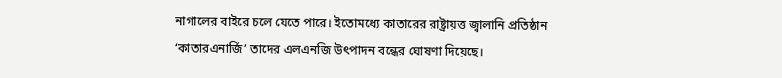নাগালের বাইরে চলে যেতে পারে। ইতোমধ্যে কাতারের রাষ্ট্রায়ত্ত জ্বালানি প্রতিষ্ঠান ‘কাতারএনার্জি’ তাদের এলএনজি উৎপাদন বন্ধের ঘোষণা দিয়েছে।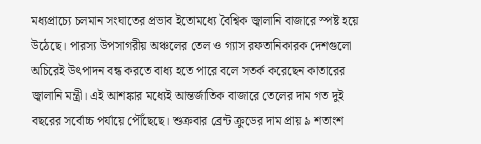মধ্যপ্রাচ্যে চলমান সংঘাতের প্রভাব ইতোমধ্যে বৈশ্বিক জ্বালানি বাজারে স্পষ্ট হয়ে উঠেছে। পারস্য উপসাগরীয় অঞ্চলের তেল ও গ্যাস রফতানিকারক দেশগুলো অচিরেই উৎপাদন বন্ধ করতে বাধ্য হতে পারে বলে সতর্ক করেছেন কাতারের জ্বালানি মন্ত্রী। এই আশঙ্কার মধ্যেই আন্তর্জাতিক বাজারে তেলের দাম গত দুই বছরের সর্বোচ্চ পর্যায়ে পৌঁছেছে। শুক্রবার ব্রেন্ট ক্রুডের দাম প্রায় ৯ শতাংশ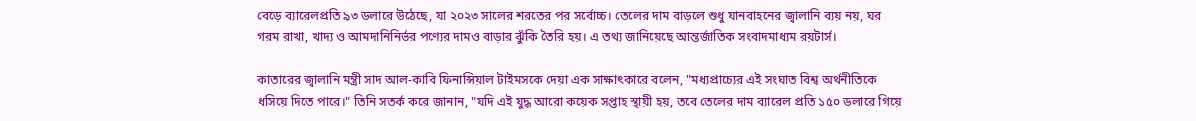বেড়ে ব্যারেলপ্রতি ৯৩ ডলারে উঠেছে, যা ২০২৩ সালের শরতের পর সর্বোচ্চ। তেলের দাম বাড়লে শুধু যানবাহনের জ্বালানি ব্যয় নয়, ঘর গরম রাখা, খাদ্য ও আমদানিনির্ভর পণ্যের দামও বাড়ার ঝুঁকি তৈরি হয়। এ তথ্য জানিয়েছে আন্তর্জাতিক সংবাদমাধ্যম রয়টার্স।

কাতারের জ্বালানি মন্ত্রী সাদ আল-কাবি ফিনান্সিয়াল টাইমসকে দেয়া এক সাক্ষাৎকারে বলেন, "মধ্যপ্রাচ্যের এই সংঘাত বিশ্ব অর্থনীতিকে ধসিয়ে দিতে পারে।" তিনি সতর্ক করে জানান, "যদি এই যুদ্ধ আরো কয়েক সপ্তাহ স্থায়ী হয়, তবে তেলের দাম ব্যারেল প্রতি ১৫০ ডলারে গিয়ে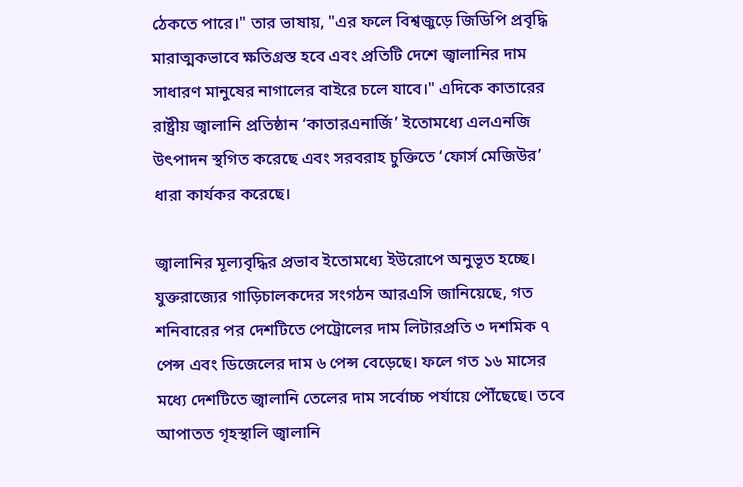ঠেকতে পারে।" তার ভাষায়, "এর ফলে বিশ্বজুড়ে জিডিপি প্রবৃদ্ধি মারাত্মকভাবে ক্ষতিগ্রস্ত হবে এবং প্রতিটি দেশে জ্বালানির দাম সাধারণ মানুষের নাগালের বাইরে চলে যাবে।" এদিকে কাতারের রাষ্ট্রীয় জ্বালানি প্রতিষ্ঠান ‘কাতারএনার্জি’ ইতোমধ্যে এলএনজি উৎপাদন স্থগিত করেছে এবং সরবরাহ চুক্তিতে ‘ফোর্স মেজিউর’ ধারা কার্যকর করেছে।

জ্বালানির মূল্যবৃদ্ধির প্রভাব ইতোমধ্যে ইউরোপে অনুভূত হচ্ছে। যুক্তরাজ্যের গাড়িচালকদের সংগঠন আরএসি জানিয়েছে, গত শনিবারের পর দেশটিতে পেট্রোলের দাম লিটারপ্রতি ৩ দশমিক ৭ পেন্স এবং ডিজেলের দাম ৬ পেন্স বেড়েছে। ফলে গত ১৬ মাসের মধ্যে দেশটিতে জ্বালানি তেলের দাম সর্বোচ্চ পর্যায়ে পৌঁছেছে। তবে আপাতত গৃহস্থালি জ্বালানি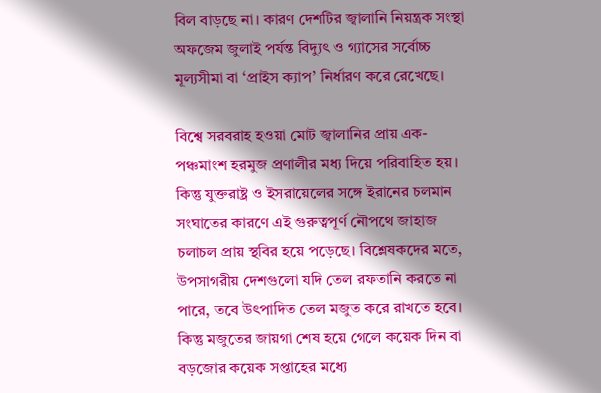বিল বাড়ছে না। কারণ দেশটির জ্বালানি নিয়ন্ত্রক সংস্থা অফজেম জুলাই পর্যন্ত বিদ্যুৎ ও গ্যাসের সর্বোচ্চ মূল্যসীমা বা ‘প্রাইস ক্যাপ’ নির্ধারণ করে রেখেছে।

বিশ্বে সরবরাহ হওয়া মোট জ্বালানির প্রায় এক-পঞ্চমাংশ হরমুজ প্রণালীর মধ্য দিয়ে পরিবাহিত হয়। কিন্তু যুক্তরাষ্ট্র ও ইসরায়েলের সঙ্গে ইরানের চলমান সংঘাতের কারণে এই গুরুত্বপূর্ণ নৌপথে জাহাজ চলাচল প্রায় স্থবির হয়ে পড়েছে। বিশ্লেষকদের মতে, উপসাগরীয় দেশগুলো যদি তেল রফতানি করতে না পারে, তবে উৎপাদিত তেল মজুত করে রাখতে হবে। কিন্তু মজুতের জায়গা শেষ হয়ে গেলে কয়েক দিন বা বড়জোর কয়েক সপ্তাহের মধ্যে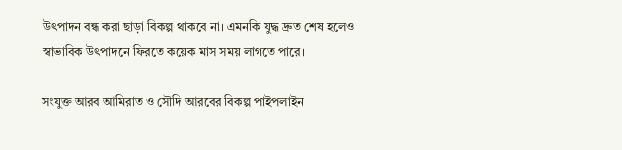উৎপাদন বন্ধ করা ছাড়া বিকল্প থাকবে না। এমনকি যুদ্ধ দ্রুত শেষ হলেও স্বাভাবিক উৎপাদনে ফিরতে কয়েক মাস সময় লাগতে পারে।

সংযুক্ত আরব আমিরাত ও সৌদি আরবের বিকল্প পাইপলাইন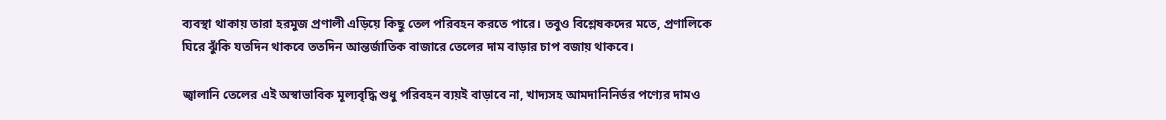ব্যবস্থা থাকায় তারা হরমুজ প্রণালী এড়িয়ে কিছু তেল পরিবহন করতে পারে। তবুও বিশ্লেষকদের মতে, প্রণালিকে ঘিরে ঝুঁকি যতদিন থাকবে ততদিন আন্তর্জাতিক বাজারে তেলের দাম বাড়ার চাপ বজায় থাকবে।

জ্বালানি তেলের এই অস্বাভাবিক মূল্যবৃদ্ধি শুধু পরিবহন ব্যয়ই বাড়াবে না, খাদ্যসহ আমদানিনির্ভর পণ্যের দামও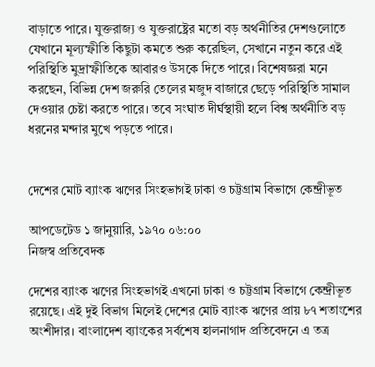বাড়াতে পারে। যুক্তরাজ্য ও যুক্তরাষ্ট্রের মতো বড় অর্থনীতির দেশগুলোতে যেখানে মূল্যস্ফীতি কিছুটা কমতে শুরু করেছিল, সেখানে নতুন করে এই পরিস্থিতি মুদ্রাস্ফীতিকে আবারও উসকে দিতে পারে। বিশেষজ্ঞরা মনে করছেন, বিভিন্ন দেশ জরুরি তেলের মজুদ বাজারে ছেড়ে পরিস্থিতি সামাল দেওয়ার চেষ্টা করতে পারে। তবে সংঘাত দীর্ঘস্থায়ী হলে বিশ্ব অর্থনীতি বড় ধরনের মন্দার মুখে পড়তে পারে।


দেশের মোট ব্যাংক ঋণের সিংহভাগই ঢাকা ও চট্টগ্রাম বিভাগে কেন্দ্রীভূত

আপডেটেড ১ জানুয়ারি, ১৯৭০ ০৬:০০
নিজস্ব প্রতিবেদক

দেশের ব্যাংক ঋণের সিংহভাগই এখনো ঢাকা ও চট্টগ্রাম বিভাগে কেন্দ্রীভূত রয়েছে। এই দুই বিভাগ মিলেই দেশের মোট ব্যাংক ঋণের প্রায় ৮৭ শতাংশের অংশীদার। বাংলাদেশ ব্যাংকের সর্বশেষ হালনাগাদ প্রতিবেদনে এ তত্র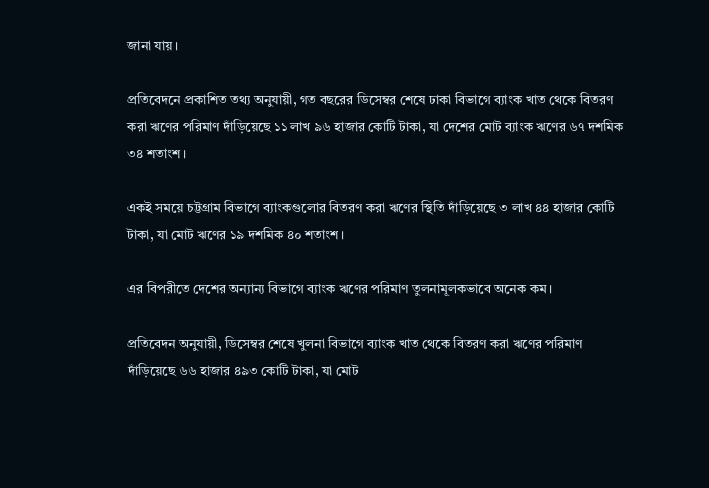জানা যায়।

প্রতিবেদনে প্রকাশিত তথ্য অনুযায়ী, গত বছরের ডিসেম্বর শেষে ঢাকা বিভাগে ব্যাংক খাত থেকে বিতরণ করা ঋণের পরিমাণ দাঁড়িয়েছে ১১ লাখ ৯৬ হাজার কোটি টাকা, যা দেশের মোট ব্যাংক ঋণের ৬৭ দশমিক ৩৪ শতাংশ।

একই সময়ে চট্টগ্রাম বিভাগে ব্যাংকগুলোর বিতরণ করা ঋণের স্থিতি দাঁড়িয়েছে ৩ লাখ ৪৪ হাজার কোটি টাকা, যা মোট ঋণের ১৯ দশমিক ৪০ শতাংশ।

এর বিপরীতে দেশের অন্যান্য বিভাগে ব্যাংক ঋণের পরিমাণ তুলনামূলকভাবে অনেক কম।

প্রতিবেদন অনুযায়ী, ডিসেম্বর শেষে খুলনা বিভাগে ব্যাংক খাত থেকে বিতরণ করা ঋণের পরিমাণ দাঁড়িয়েছে ৬৬ হাজার ৪৯৩ কোটি টাকা, যা মোট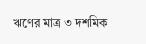ঋণের মাত্র ৩ দশমিক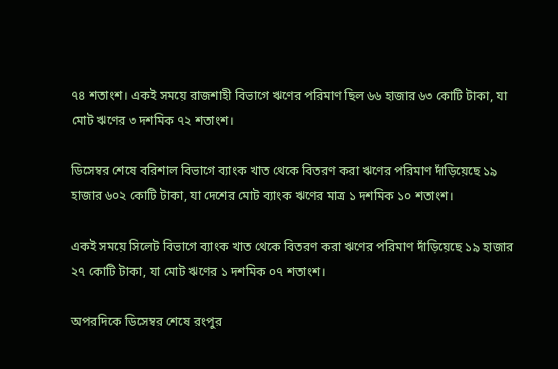৭৪ শতাংশ। একই সময়ে রাজশাহী বিভাগে ঋণের পরিমাণ ছিল ৬৬ হাজার ৬৩ কোটি টাকা, যা মোট ঋণের ৩ দশমিক ৭২ শতাংশ।

ডিসেম্বর শেষে বরিশাল বিভাগে ব্যাংক খাত থেকে বিতরণ করা ঋণের পরিমাণ দাঁড়িয়েছে ১৯ হাজার ৬০২ কোটি টাকা, যা দেশের মোট ব্যাংক ঋণের মাত্র ১ দশমিক ১০ শতাংশ।

একই সময়ে সিলেট বিভাগে ব্যাংক খাত থেকে বিতরণ করা ঋণের পরিমাণ দাঁড়িয়েছে ১৯ হাজার ২৭ কোটি টাকা, যা মোট ঋণের ১ দশমিক ০৭ শতাংশ।

অপরদিকে ডিসেম্বর শেষে রংপুর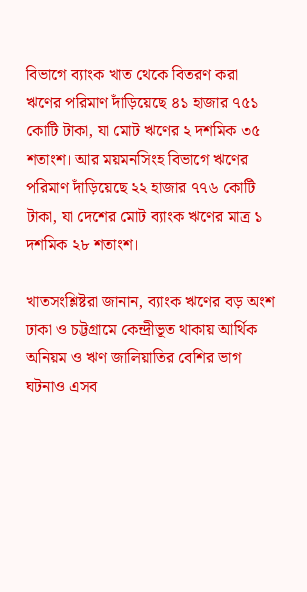বিভাগে ব্যাংক খাত থেকে বিতরণ করা ঋণের পরিমাণ দাঁড়িয়েছে ৪১ হাজার ৭৫১ কোটি টাকা, যা মোট ঋণের ২ দশমিক ৩৫ শতাংশ। আর ময়মনসিংহ বিভাগে ঋণের পরিমাণ দাঁড়িয়েছে ২২ হাজার ৭৭৬ কোটি টাকা, যা দেশের মোট ব্যাংক ঋণের মাত্র ১ দশমিক ২৮ শতাংশ।

খাতসংশ্লিষ্টরা জানান, ব্যাংক ঋণের বড় অংশ ঢাকা ও চট্টগ্রামে কেন্দ্রীভূত থাকায় আর্থিক অনিয়ম ও ঋণ জালিয়াতির বেশির ভাগ ঘটনাও এসব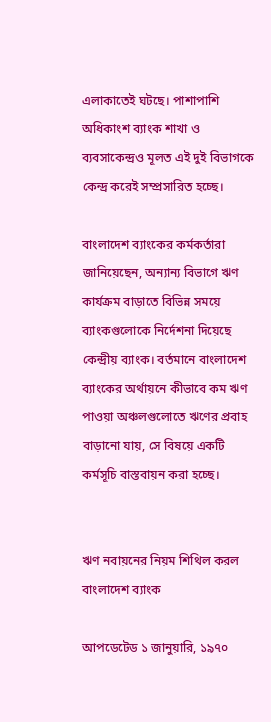এলাকাতেই ঘটছে। পাশাপাশি অধিকাংশ ব্যাংক শাখা ও ব্যবসাকেন্দ্রও মূলত এই দুই বিভাগকে কেন্দ্র করেই সম্প্রসারিত হচ্ছে।

বাংলাদেশ ব্যাংকের কর্মকর্তারা জানিয়েছেন, অন্যান্য বিভাগে ঋণ কার্যক্রম বাড়াতে বিভিন্ন সময়ে ব্যাংকগুলোকে নির্দেশনা দিয়েছে কেন্দ্রীয় ব্যাংক। বর্তমানে বাংলাদেশ ব্যাংকের অর্থায়নে কীভাবে কম ঋণ পাওয়া অঞ্চলগুলোতে ঋণের প্রবাহ বাড়ানো যায়, সে বিষয়ে একটি কর্মসূচি বাস্তবায়ন করা হচ্ছে।


ঋণ নবায়নের নিয়ম শিথিল করল বাংলাদেশ ব্যাংক

আপডেটেড ১ জানুয়ারি, ১৯৭০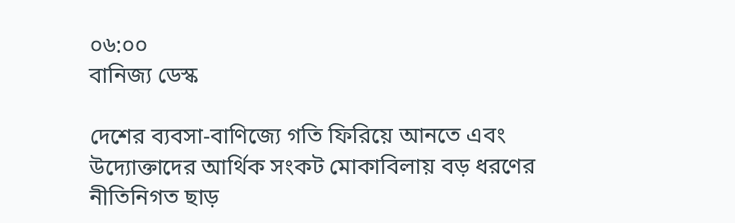০৬:০০
বানিজ্য ডেস্ক

দেশের ব্যবসা-বাণিজ্যে গতি ফিরিয়ে আনতে এবং উদ্যোক্তাদের আর্থিক সংকট মোকাবিলায় বড় ধরণের নীতিনিগত ছাড়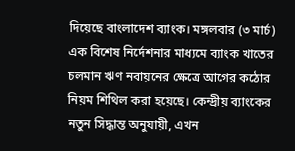দিয়েছে বাংলাদেশ ব্যাংক। মঙ্গলবার (৩ মার্চ) এক বিশেষ নির্দেশনার মাধ্যমে ব্যাংক খাতের চলমান ঋণ নবায়নের ক্ষেত্রে আগের কঠোর নিয়ম শিথিল করা হয়েছে। কেন্দ্রীয় ব্যাংকের নতুন সিদ্ধান্ত অনুযায়ী, এখন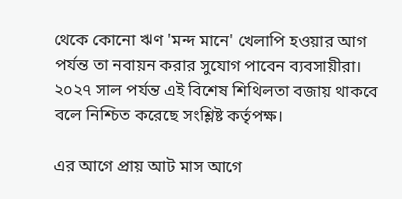থেকে কোনো ঋণ 'মন্দ মানে' খেলাপি হওয়ার আগ পর্যন্ত তা নবায়ন করার সুযোগ পাবেন ব্যবসায়ীরা। ২০২৭ সাল পর্যন্ত এই বিশেষ শিথিলতা বজায় থাকবে বলে নিশ্চিত করেছে সংশ্লিষ্ট কর্তৃপক্ষ।

এর আগে প্রায় আট মাস আগে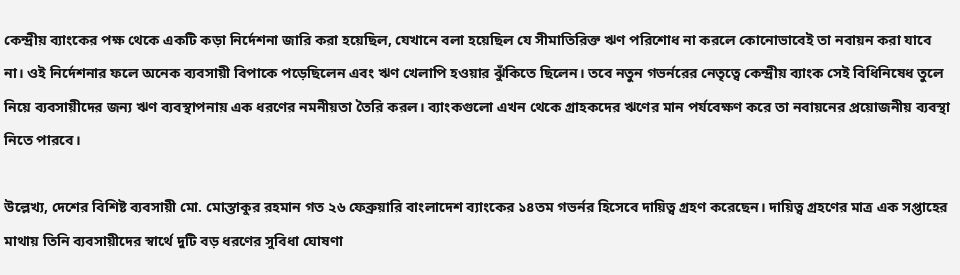কেন্দ্রীয় ব্যাংকের পক্ষ থেকে একটি কড়া নির্দেশনা জারি করা হয়েছিল, যেখানে বলা হয়েছিল যে সীমাতিরিক্ত ঋণ পরিশোধ না করলে কোনোভাবেই তা নবায়ন করা যাবে না। ওই নির্দেশনার ফলে অনেক ব্যবসায়ী বিপাকে পড়েছিলেন এবং ঋণ খেলাপি হওয়ার ঝুঁকিতে ছিলেন। তবে নতুন গভর্নরের নেতৃত্বে কেন্দ্রীয় ব্যাংক সেই বিধিনিষেধ তুলে নিয়ে ব্যবসায়ীদের জন্য ঋণ ব্যবস্থাপনায় এক ধরণের নমনীয়তা তৈরি করল। ব্যাংকগুলো এখন থেকে গ্রাহকদের ঋণের মান পর্যবেক্ষণ করে তা নবায়নের প্রয়োজনীয় ব্যবস্থা নিতে পারবে।

উল্লেখ্য, দেশের বিশিষ্ট ব্যবসায়ী মো. মোস্তাকুর রহমান গত ২৬ ফেব্রুয়ারি বাংলাদেশ ব্যাংকের ১৪তম গভর্নর হিসেবে দায়িত্ব গ্রহণ করেছেন। দায়িত্ব গ্রহণের মাত্র এক সপ্তাহের মাথায় তিনি ব্যবসায়ীদের স্বার্থে দুটি বড় ধরণের সুবিধা ঘোষণা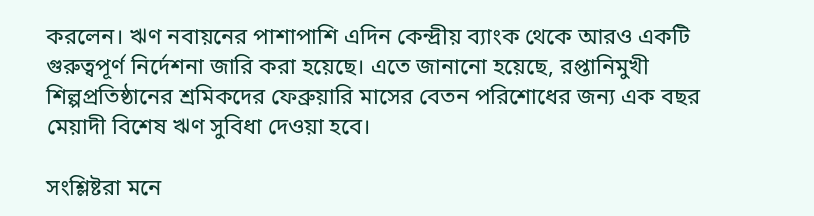করলেন। ঋণ নবায়নের পাশাপাশি এদিন কেন্দ্রীয় ব্যাংক থেকে আরও একটি গুরুত্বপূর্ণ নির্দেশনা জারি করা হয়েছে। এতে জানানো হয়েছে, রপ্তানিমুখী শিল্পপ্রতিষ্ঠানের শ্রমিকদের ফেব্রুয়ারি মাসের বেতন পরিশোধের জন্য এক বছর মেয়াদী বিশেষ ঋণ সুবিধা দেওয়া হবে।

সংশ্লিষ্টরা মনে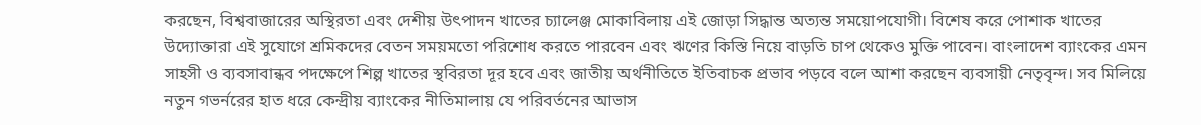করছেন, বিশ্ববাজারের অস্থিরতা এবং দেশীয় উৎপাদন খাতের চ্যালেঞ্জ মোকাবিলায় এই জোড়া সিদ্ধান্ত অত্যন্ত সময়োপযোগী। বিশেষ করে পোশাক খাতের উদ্যোক্তারা এই সুযোগে শ্রমিকদের বেতন সময়মতো পরিশোধ করতে পারবেন এবং ঋণের কিস্তি নিয়ে বাড়তি চাপ থেকেও মুক্তি পাবেন। বাংলাদেশ ব্যাংকের এমন সাহসী ও ব্যবসাবান্ধব পদক্ষেপে শিল্প খাতের স্থবিরতা দূর হবে এবং জাতীয় অর্থনীতিতে ইতিবাচক প্রভাব পড়বে বলে আশা করছেন ব্যবসায়ী নেতৃবৃন্দ। সব মিলিয়ে নতুন গভর্নরের হাত ধরে কেন্দ্রীয় ব্যাংকের নীতিমালায় যে পরিবর্তনের আভাস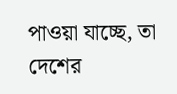পাওয়া যাচ্ছে, তা দেশের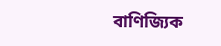বাণিজ্যিক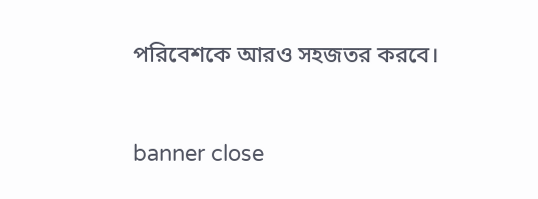পরিবেশকে আরও সহজতর করবে।


banner close